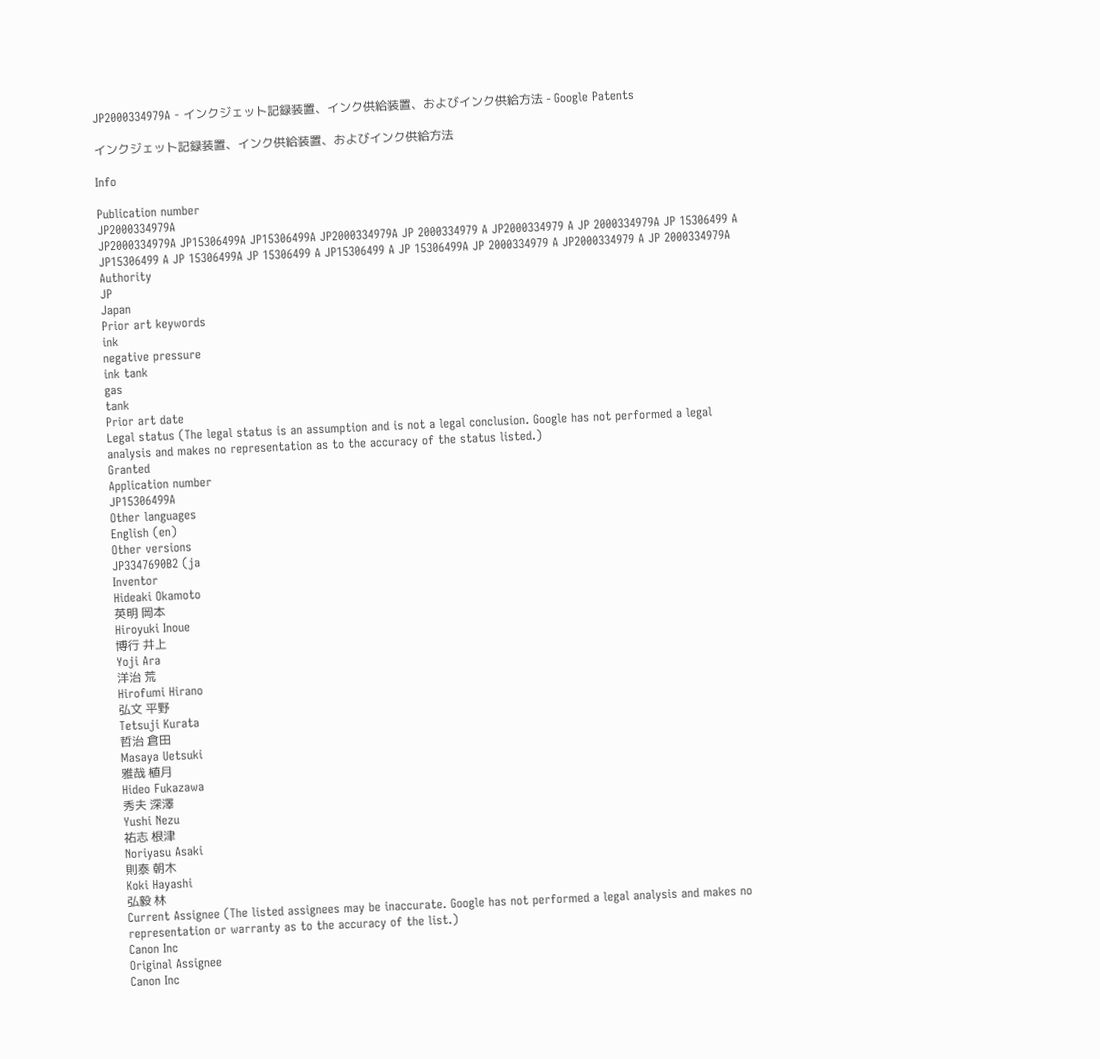JP2000334979A - インクジェット記録装置、インク供給装置、およびインク供給方法 - Google Patents

インクジェット記録装置、インク供給装置、およびインク供給方法

Info

Publication number
JP2000334979A
JP2000334979A JP15306499A JP15306499A JP2000334979A JP 2000334979 A JP2000334979 A JP 2000334979A JP 15306499 A JP15306499 A JP 15306499A JP 15306499 A JP15306499 A JP 15306499A JP 2000334979 A JP2000334979 A JP 2000334979A
Authority
JP
Japan
Prior art keywords
ink
negative pressure
ink tank
gas
tank
Prior art date
Legal status (The legal status is an assumption and is not a legal conclusion. Google has not performed a legal analysis and makes no representation as to the accuracy of the status listed.)
Granted
Application number
JP15306499A
Other languages
English (en)
Other versions
JP3347690B2 (ja
Inventor
Hideaki Okamoto
英明 岡本
Hiroyuki Inoue
博行 井上
Yoji Ara
洋治 荒
Hirofumi Hirano
弘文 平野
Tetsuji Kurata
哲治 倉田
Masaya Uetsuki
雅哉 植月
Hideo Fukazawa
秀夫 深澤
Yushi Nezu
祐志 根津
Noriyasu Asaki
則泰 朝木
Koki Hayashi
弘毅 林
Current Assignee (The listed assignees may be inaccurate. Google has not performed a legal analysis and makes no representation or warranty as to the accuracy of the list.)
Canon Inc
Original Assignee
Canon Inc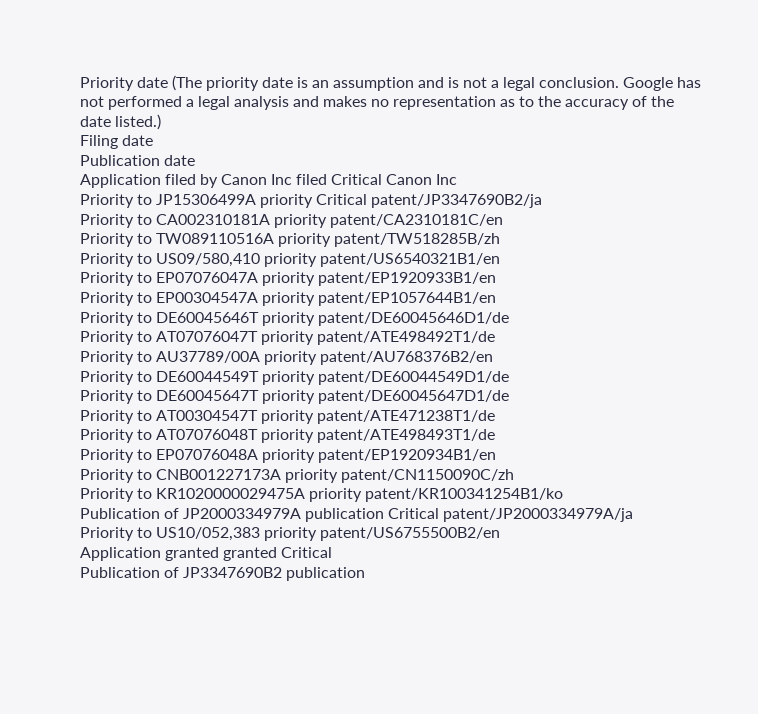Priority date (The priority date is an assumption and is not a legal conclusion. Google has not performed a legal analysis and makes no representation as to the accuracy of the date listed.)
Filing date
Publication date
Application filed by Canon Inc filed Critical Canon Inc
Priority to JP15306499A priority Critical patent/JP3347690B2/ja
Priority to CA002310181A priority patent/CA2310181C/en
Priority to TW089110516A priority patent/TW518285B/zh
Priority to US09/580,410 priority patent/US6540321B1/en
Priority to EP07076047A priority patent/EP1920933B1/en
Priority to EP00304547A priority patent/EP1057644B1/en
Priority to DE60045646T priority patent/DE60045646D1/de
Priority to AT07076047T priority patent/ATE498492T1/de
Priority to AU37789/00A priority patent/AU768376B2/en
Priority to DE60044549T priority patent/DE60044549D1/de
Priority to DE60045647T priority patent/DE60045647D1/de
Priority to AT00304547T priority patent/ATE471238T1/de
Priority to AT07076048T priority patent/ATE498493T1/de
Priority to EP07076048A priority patent/EP1920934B1/en
Priority to CNB001227173A priority patent/CN1150090C/zh
Priority to KR1020000029475A priority patent/KR100341254B1/ko
Publication of JP2000334979A publication Critical patent/JP2000334979A/ja
Priority to US10/052,383 priority patent/US6755500B2/en
Application granted granted Critical
Publication of JP3347690B2 publication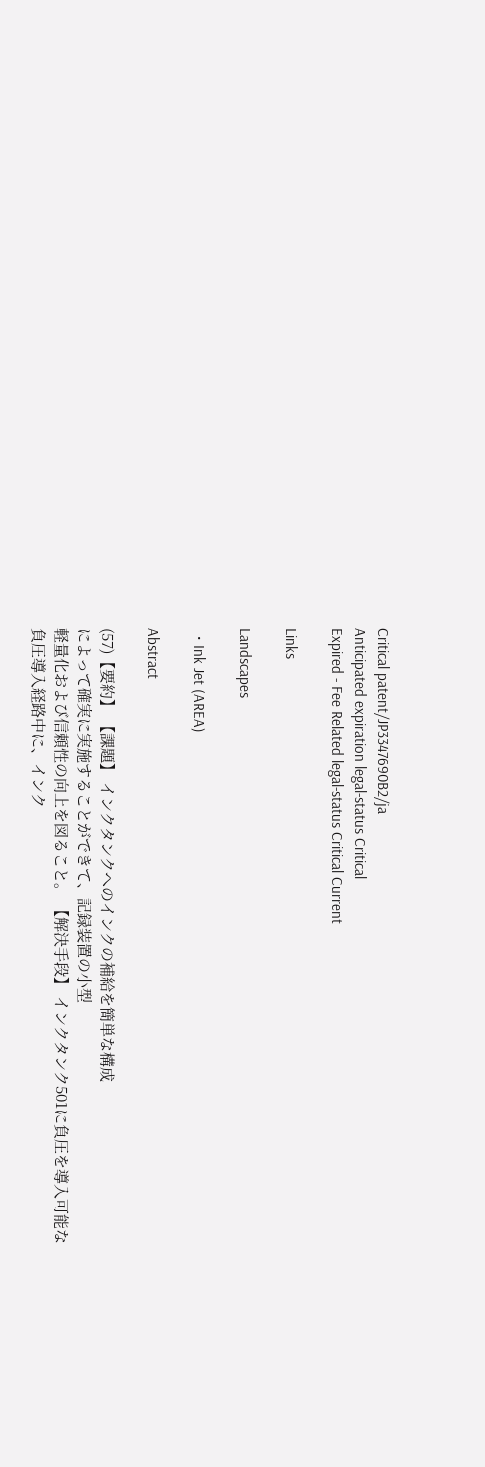Critical patent/JP3347690B2/ja
Anticipated expiration legal-status Critical
Expired - Fee Related legal-status Critical Current

Links

Landscapes

  • Ink Jet (AREA)

Abstract

(57)【要約】 【課題】 インクタンクへのインクの補給を簡単な構成
によって確実に実施することができて、記録装置の小型
軽量化および信頼性の向上を図ること。 【解決手段】 インクタンク501に負圧を導入可能な
負圧導入経路中に、インク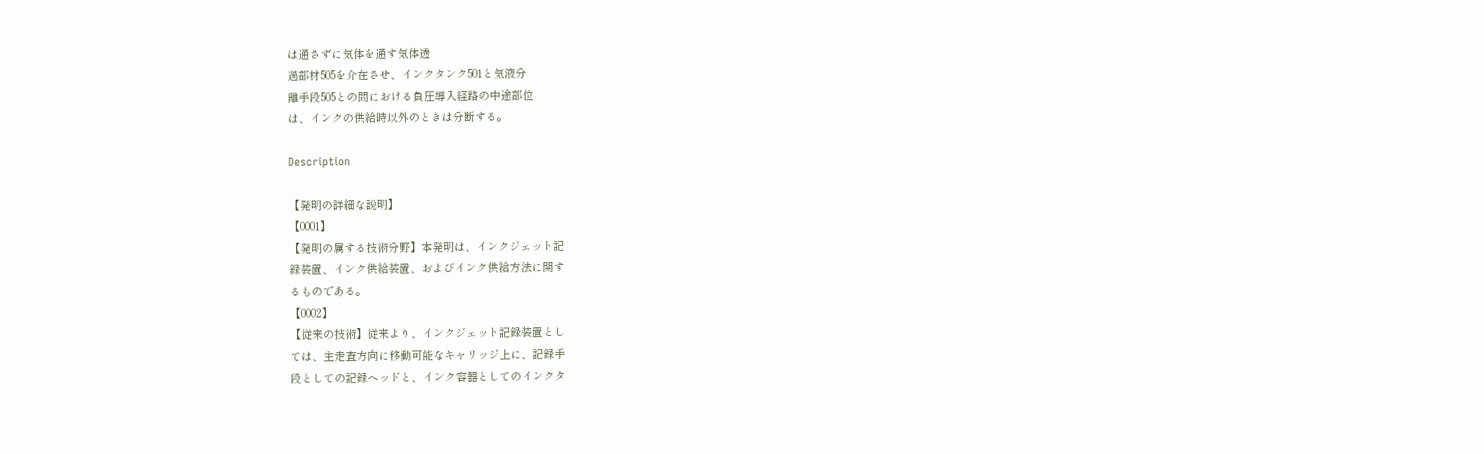は通さずに気体を通す気体透
過部材505を介在させ、インクタンク501と気液分
離手段505との間における負圧導入経路の中途部位
は、インクの供給時以外のときは分断する。

Description

【発明の詳細な説明】
【0001】
【発明の属する技術分野】本発明は、インクジェット記
録装置、インク供給装置、およびインク供給方法に関す
るものである。
【0002】
【従来の技術】従来より、インクジェット記録装置とし
ては、主走査方向に移動可能なキャリッジ上に、記録手
段としての記録ヘッドと、インク容器としてのインクタ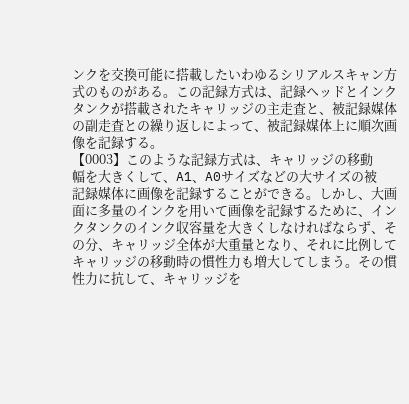ンクを交換可能に搭載したいわゆるシリアルスキャン方
式のものがある。この記録方式は、記録ヘッドとインク
タンクが搭載されたキャリッジの主走査と、被記録媒体
の副走査との繰り返しによって、被記録媒体上に順次画
像を記録する。
【0003】このような記録方式は、キャリッジの移動
幅を大きくして、A1、A0サイズなどの大サイズの被
記録媒体に画像を記録することができる。しかし、大画
面に多量のインクを用いて画像を記録するために、イン
クタンクのインク収容量を大きくしなければならず、そ
の分、キャリッジ全体が大重量となり、それに比例して
キャリッジの移動時の慣性力も増大してしまう。その慣
性力に抗して、キャリッジを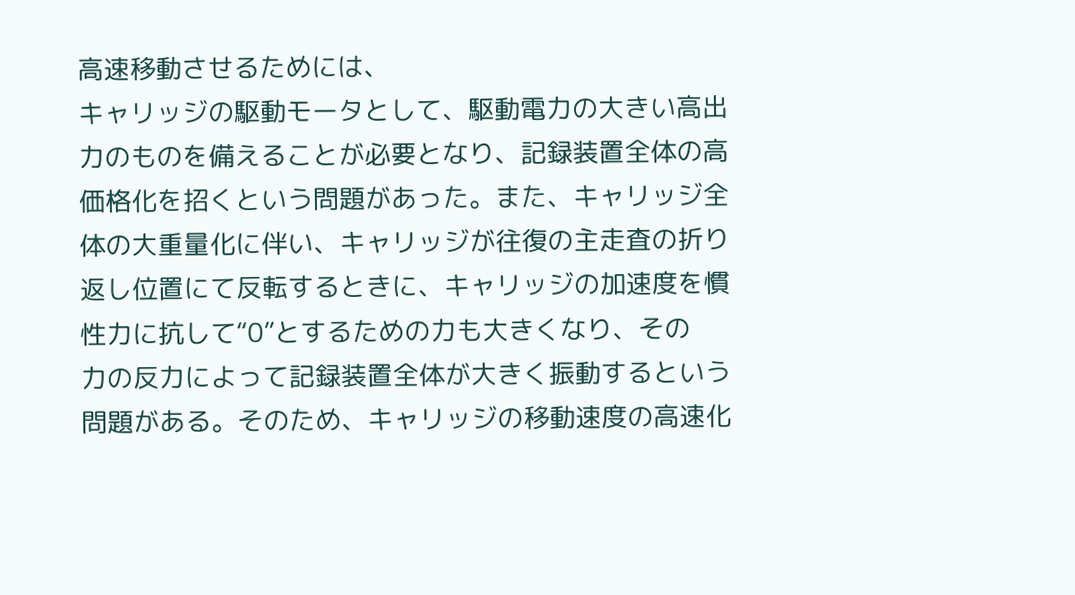高速移動させるためには、
キャリッジの駆動モータとして、駆動電力の大きい高出
力のものを備えることが必要となり、記録装置全体の高
価格化を招くという問題があった。また、キャリッジ全
体の大重量化に伴い、キャリッジが往復の主走査の折り
返し位置にて反転するときに、キャリッジの加速度を慣
性力に抗して“0”とするための力も大きくなり、その
力の反力によって記録装置全体が大きく振動するという
問題がある。そのため、キャリッジの移動速度の高速化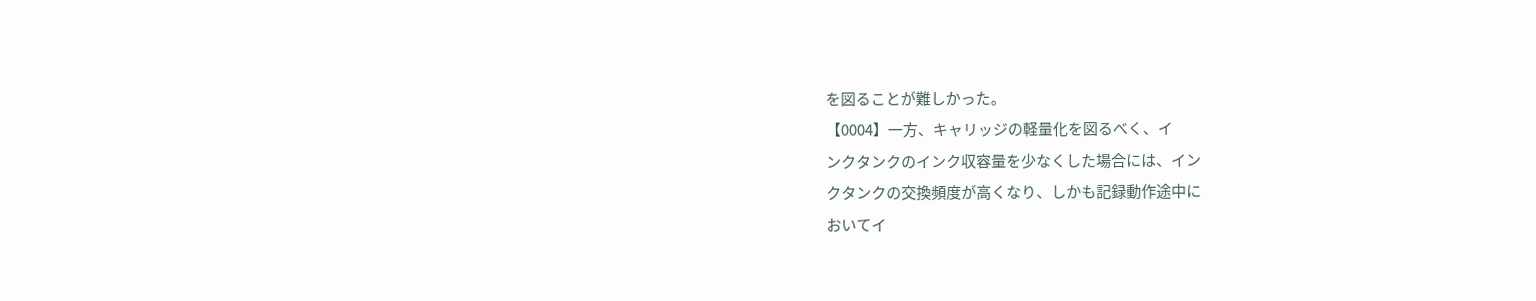を図ることが難しかった。
【0004】一方、キャリッジの軽量化を図るべく、イ
ンクタンクのインク収容量を少なくした場合には、イン
クタンクの交換頻度が高くなり、しかも記録動作途中に
おいてイ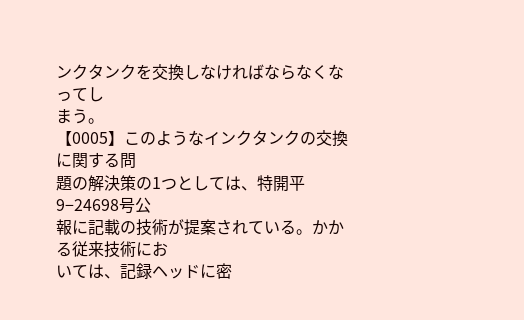ンクタンクを交換しなければならなくなってし
まう。
【0005】このようなインクタンクの交換に関する問
題の解決策の1つとしては、特開平9−24698号公
報に記載の技術が提案されている。かかる従来技術にお
いては、記録ヘッドに密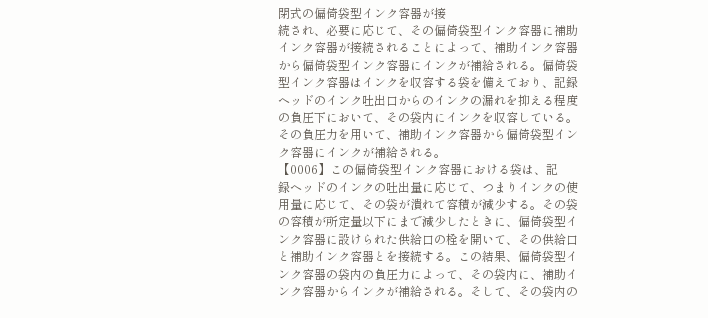閉式の偏倚袋型インク容器が接
続され、必要に応じて、その偏倚袋型インク容器に補助
インク容器が接続されることによって、補助インク容器
から偏倚袋型インク容器にインクが補給される。偏倚袋
型インク容器はインクを収容する袋を備えており、記録
ヘッドのインク吐出口からのインクの漏れを抑える程度
の負圧下において、その袋内にインクを収容している。
その負圧力を用いて、補助インク容器から偏倚袋型イン
ク容器にインクが補給される。
【0006】この偏倚袋型インク容器における袋は、記
録ヘッドのインクの吐出量に応じて、つまりインクの使
用量に応じて、その袋が潰れて容積が減少する。その袋
の容積が所定量以下にまで減少したときに、偏倚袋型イ
ンク容器に設けられた供給口の栓を開いて、その供給口
と補助インク容器とを接続する。この結果、偏倚袋型イ
ンク容器の袋内の負圧力によって、その袋内に、補助イ
ンク容器からインクが補給される。そして、その袋内の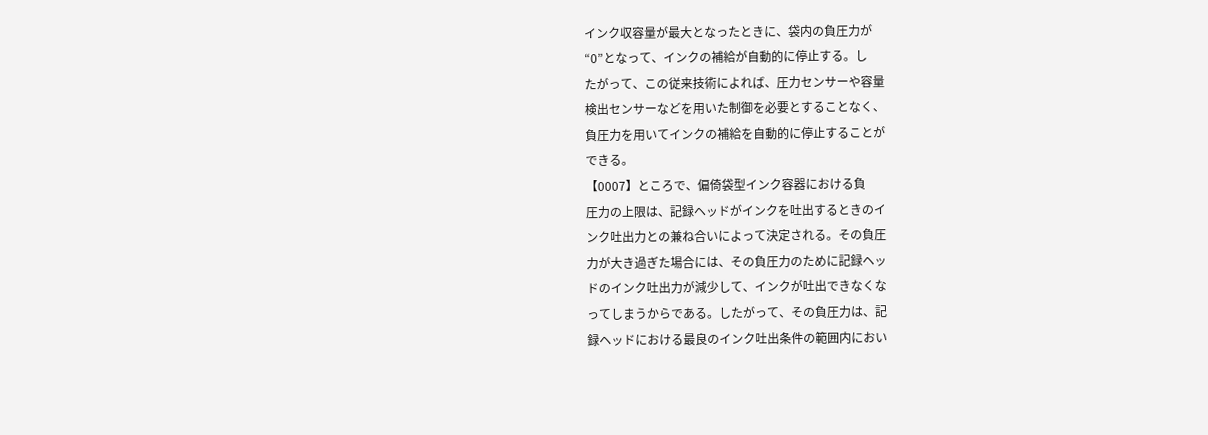インク収容量が最大となったときに、袋内の負圧力が
“0”となって、インクの補給が自動的に停止する。し
たがって、この従来技術によれば、圧力センサーや容量
検出センサーなどを用いた制御を必要とすることなく、
負圧力を用いてインクの補給を自動的に停止することが
できる。
【0007】ところで、偏倚袋型インク容器における負
圧力の上限は、記録ヘッドがインクを吐出するときのイ
ンク吐出力との兼ね合いによって決定される。その負圧
力が大き過ぎた場合には、その負圧力のために記録ヘッ
ドのインク吐出力が減少して、インクが吐出できなくな
ってしまうからである。したがって、その負圧力は、記
録ヘッドにおける最良のインク吐出条件の範囲内におい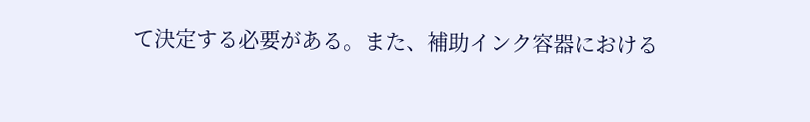て決定する必要がある。また、補助インク容器における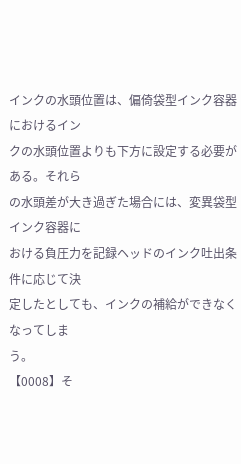インクの水頭位置は、偏倚袋型インク容器におけるイン
クの水頭位置よりも下方に設定する必要がある。それら
の水頭差が大き過ぎた場合には、変異袋型インク容器に
おける負圧力を記録ヘッドのインク吐出条件に応じて決
定したとしても、インクの補給ができなくなってしま
う。
【0008】そ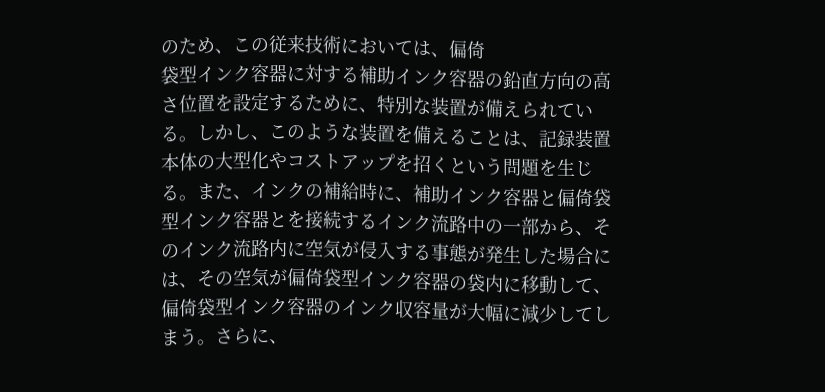のため、この従来技術においては、偏倚
袋型インク容器に対する補助インク容器の鉛直方向の高
さ位置を設定するために、特別な装置が備えられてい
る。しかし、このような装置を備えることは、記録装置
本体の大型化やコストアップを招くという問題を生じ
る。また、インクの補給時に、補助インク容器と偏倚袋
型インク容器とを接続するインク流路中の一部から、そ
のインク流路内に空気が侵入する事態が発生した場合に
は、その空気が偏倚袋型インク容器の袋内に移動して、
偏倚袋型インク容器のインク収容量が大幅に減少してし
まう。さらに、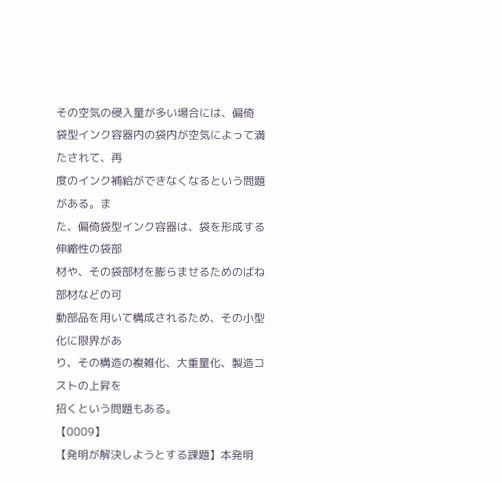その空気の侵入量が多い場合には、偏倚
袋型インク容器内の袋内が空気によって満たされて、再
度のインク補給ができなくなるという問題がある。ま
た、偏倚袋型インク容器は、袋を形成する伸縮性の袋部
材や、その袋部材を膨らませるためのばね部材などの可
動部品を用いて構成されるため、その小型化に限界があ
り、その構造の複雑化、大重量化、製造コストの上昇を
招くという問題もある。
【0009】
【発明が解決しようとする課題】本発明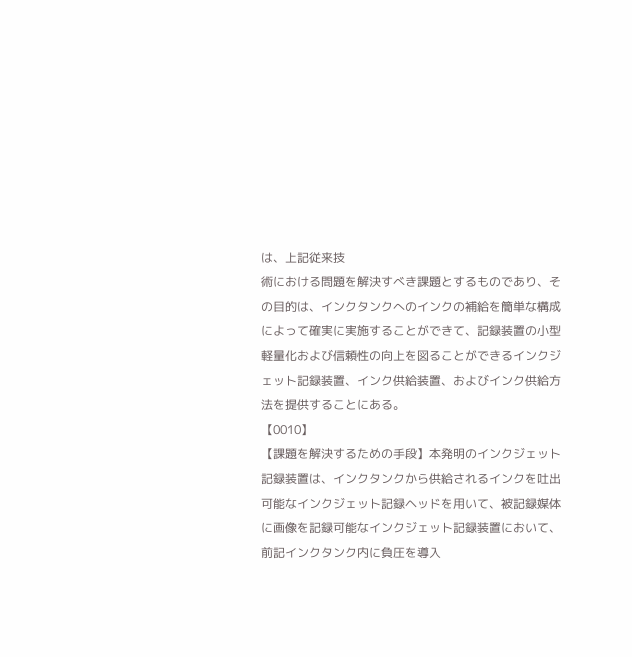は、上記従来技
術における問題を解決すべき課題とするものであり、そ
の目的は、インクタンクへのインクの補給を簡単な構成
によって確実に実施することができて、記録装置の小型
軽量化および信頼性の向上を図ることができるインクジ
ェット記録装置、インク供給装置、およびインク供給方
法を提供することにある。
【0010】
【課題を解決するための手段】本発明のインクジェット
記録装置は、インクタンクから供給されるインクを吐出
可能なインクジェット記録ヘッドを用いて、被記録媒体
に画像を記録可能なインクジェット記録装置において、
前記インクタンク内に負圧を導入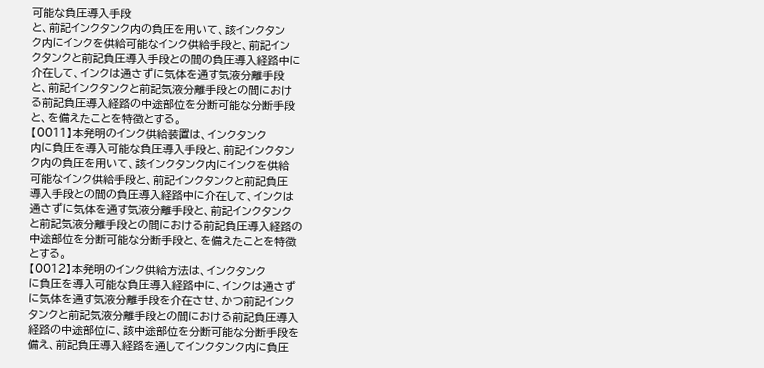可能な負圧導入手段
と、前記インクタンク内の負圧を用いて、該インクタン
ク内にインクを供給可能なインク供給手段と、前記イン
クタンクと前記負圧導入手段との間の負圧導入経路中に
介在して、インクは通さずに気体を通す気液分離手段
と、前記インクタンクと前記気液分離手段との間におけ
る前記負圧導入経路の中途部位を分断可能な分断手段
と、を備えたことを特徴とする。
【0011】本発明のインク供給装置は、インクタンク
内に負圧を導入可能な負圧導入手段と、前記インクタン
ク内の負圧を用いて、該インクタンク内にインクを供給
可能なインク供給手段と、前記インクタンクと前記負圧
導入手段との間の負圧導入経路中に介在して、インクは
通さずに気体を通す気液分離手段と、前記インクタンク
と前記気液分離手段との間における前記負圧導入経路の
中途部位を分断可能な分断手段と、を備えたことを特徴
とする。
【0012】本発明のインク供給方法は、インクタンク
に負圧を導入可能な負圧導入経路中に、インクは通さず
に気体を通す気液分離手段を介在させ、かつ前記インク
タンクと前記気液分離手段との間における前記負圧導入
経路の中途部位に、該中途部位を分断可能な分断手段を
備え、前記負圧導入経路を通してインクタンク内に負圧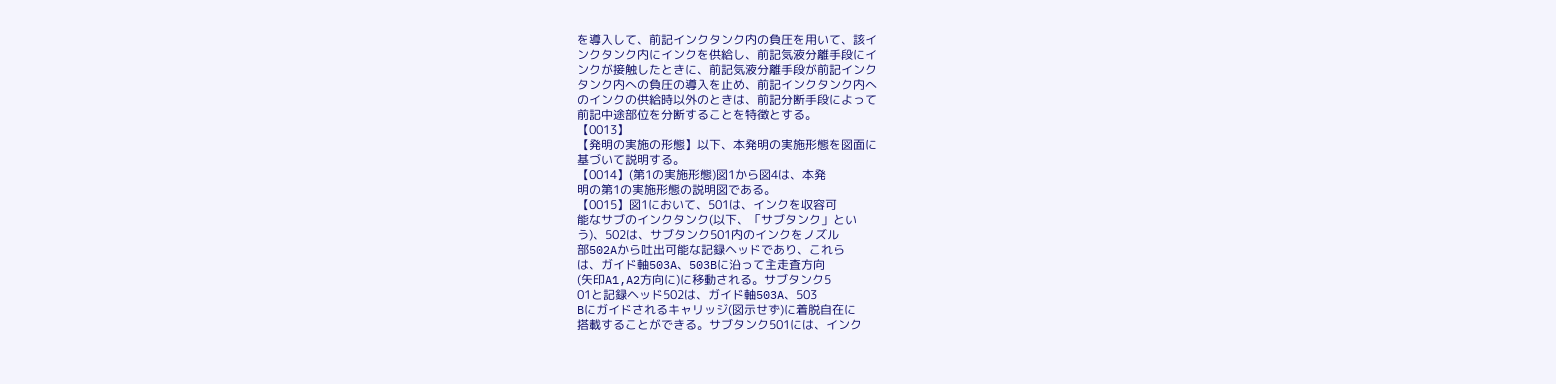を導入して、前記インクタンク内の負圧を用いて、該イ
ンクタンク内にインクを供給し、前記気液分離手段にイ
ンクが接触したときに、前記気液分離手段が前記インク
タンク内への負圧の導入を止め、前記インクタンク内へ
のインクの供給時以外のときは、前記分断手段によって
前記中途部位を分断することを特徴とする。
【0013】
【発明の実施の形態】以下、本発明の実施形態を図面に
基づいて説明する。
【0014】(第1の実施形態)図1から図4は、本発
明の第1の実施形態の説明図である。
【0015】図1において、501は、インクを収容可
能なサブのインクタンク(以下、「サブタンク」とい
う)、502は、サブタンク501内のインクをノズル
部502Aから吐出可能な記録ヘッドであり、これら
は、ガイド軸503A、503Bに沿って主走査方向
(矢印A1,A2方向に)に移動される。サブタンク5
01と記録ヘッド502は、ガイド軸503A、503
Bにガイドされるキャリッジ(図示せず)に着脱自在に
搭載することができる。サブタンク501には、インク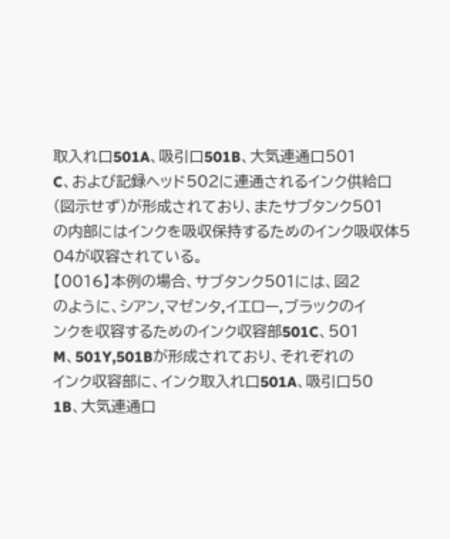取入れ口501A、吸引口501B、大気連通口501
C、および記録ヘッド502に連通されるインク供給口
(図示せず)が形成されており、またサブタンク501
の内部にはインクを吸収保持するためのインク吸収体5
04が収容されている。
【0016】本例の場合、サブタンク501には、図2
のように、シアン,マゼンタ,イエロー,ブラックのイ
ンクを収容するためのインク収容部501C、501
M、501Y,501Bが形成されており、それぞれの
インク収容部に、インク取入れ口501A、吸引口50
1B、大気連通口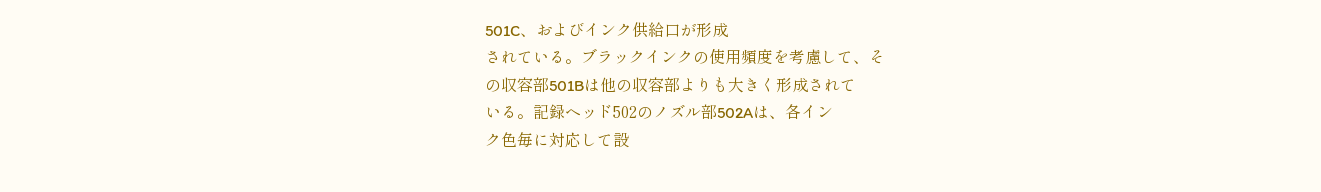501C、およびインク供給口が形成
されている。ブラックインクの使用頻度を考慮して、そ
の収容部501Bは他の収容部よりも大きく形成されて
いる。記録ヘッド502のノズル部502Aは、各イン
ク色毎に対応して設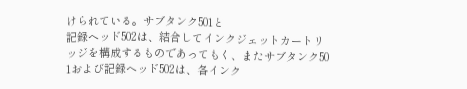けられている。サブタンク501と
記録ヘッド502は、結合してインクジェットカートリ
ッジを構成するものであってもく、またサブタンク50
1および記録ヘッド502は、各インク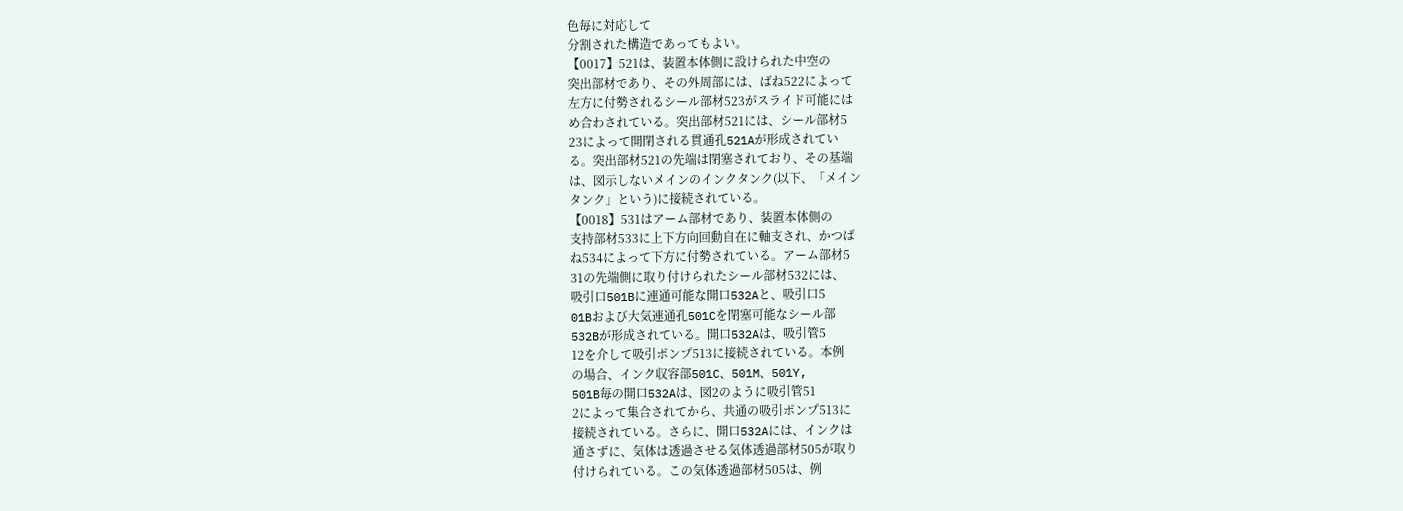色毎に対応して
分割された構造であってもよい。
【0017】521は、装置本体側に設けられた中空の
突出部材であり、その外周部には、ばね522によって
左方に付勢されるシール部材523がスライド可能には
め合わされている。突出部材521には、シール部材5
23によって開閉される貫通孔521Aが形成されてい
る。突出部材521の先端は閉塞されており、その基端
は、図示しないメインのインクタンク(以下、「メイン
タンク」という)に接続されている。
【0018】531はアーム部材であり、装置本体側の
支持部材533に上下方向回動自在に軸支され、かつば
ね534によって下方に付勢されている。アーム部材5
31の先端側に取り付けられたシール部材532には、
吸引口501Bに連通可能な開口532Aと、吸引口5
01Bおよび大気連通孔501Cを閉塞可能なシール部
532Bが形成されている。開口532Aは、吸引管5
12を介して吸引ポンプ513に接続されている。本例
の場合、インク収容部501C、501M、501Y,
501B毎の開口532Aは、図2のように吸引管51
2によって集合されてから、共通の吸引ポンプ513に
接続されている。さらに、開口532Aには、インクは
通さずに、気体は透過させる気体透過部材505が取り
付けられている。この気体透過部材505は、例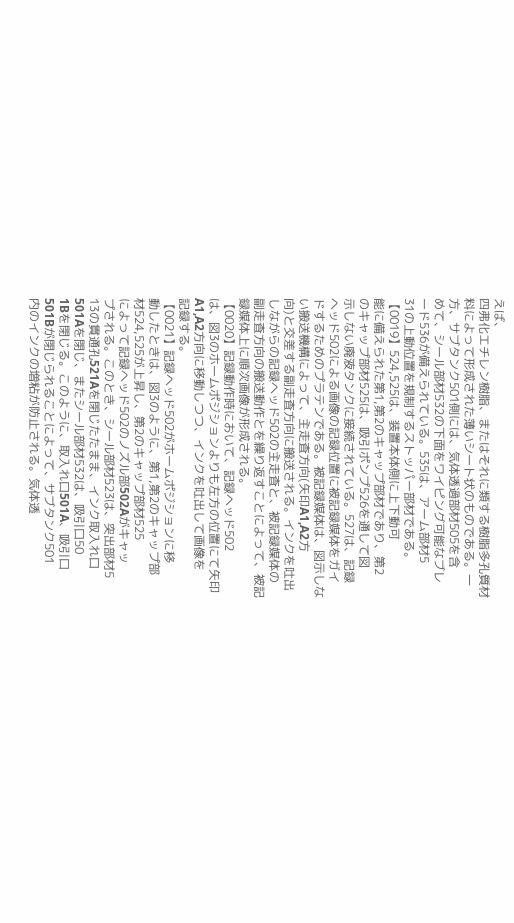えば、
四弗化エチレン樹脂、またはそれに類する樹脂多孔質材
料によって形成された薄いシート状のものである。一
方、サブタンク501側には、気体透過部材505を含
めて、シール部材532の下面をワイピング可能なブレ
ード536が備えられている。535は、アーム部材5
31の上動位置を規制するストッパー部材である。
【0019】524,525は、装置本体側に上下動可
能に備えられた第1,第2のキャップ部材であり、第2
のキャップ部材525は、吸引ポンプ526を通して図
示しない廃液タンクに接続されている。527は、記録
ヘッド502による画像の記録位置に被記録媒体をガイ
ドするためのプラテンである。被記録媒体は、図示しな
い搬送機構によって、主走査方向(矢印A1,A2方
向)と交差する副走査方向に搬送される。インクを吐出
しながらの記録ヘッド502の主走査と、被記録媒体の
副走査方向の搬送動作とを繰り返すことによって、被記
録媒体上に順次画像が形成される。
【0020】記録動作時において、記録ヘッド502
は、図3のホームポジションよりも左方の位置にて矢印
A1,A2方向に移動しつつ、インクを吐出して画像を
記録する。
【0021】記録ヘッド502がホームポジションに移
動したときは、図3のように、第1,第2のキャップ部
材524,525が上昇し、第2のキャップ部材525
によって記録ヘッド502のノズル部502Aがキャッ
プされる。このとき、シール部材523は、突出部材5
13の貫通孔521Aを閉じたたまま、インク取入れ口
501Aを閉じ、またシール部材532は、吸引口50
1Bを閉じる。このように、取入れ口501A、吸引口
501Bが閉じられることによって、サブタンク501
内のインクの増粘が防止される。気体透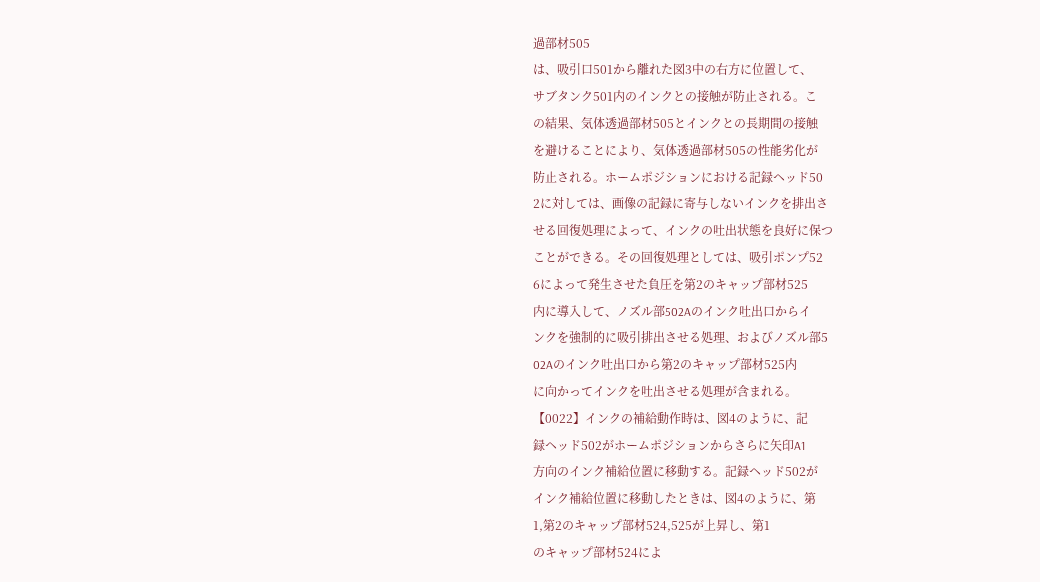過部材505
は、吸引口501から離れた図3中の右方に位置して、
サブタンク501内のインクとの接触が防止される。こ
の結果、気体透過部材505とインクとの長期間の接触
を避けることにより、気体透過部材505の性能劣化が
防止される。ホームポジションにおける記録ヘッド50
2に対しては、画像の記録に寄与しないインクを排出さ
せる回復処理によって、インクの吐出状態を良好に保つ
ことができる。その回復処理としては、吸引ポンプ52
6によって発生させた負圧を第2のキャップ部材525
内に導入して、ノズル部502Aのインク吐出口からイ
ンクを強制的に吸引排出させる処理、およびノズル部5
02Aのインク吐出口から第2のキャップ部材525内
に向かってインクを吐出させる処理が含まれる。
【0022】インクの補給動作時は、図4のように、記
録ヘッド502がホームポジションからさらに矢印A1
方向のインク補給位置に移動する。記録ヘッド502が
インク補給位置に移動したときは、図4のように、第
1,第2のキャップ部材524,525が上昇し、第1
のキャップ部材524によ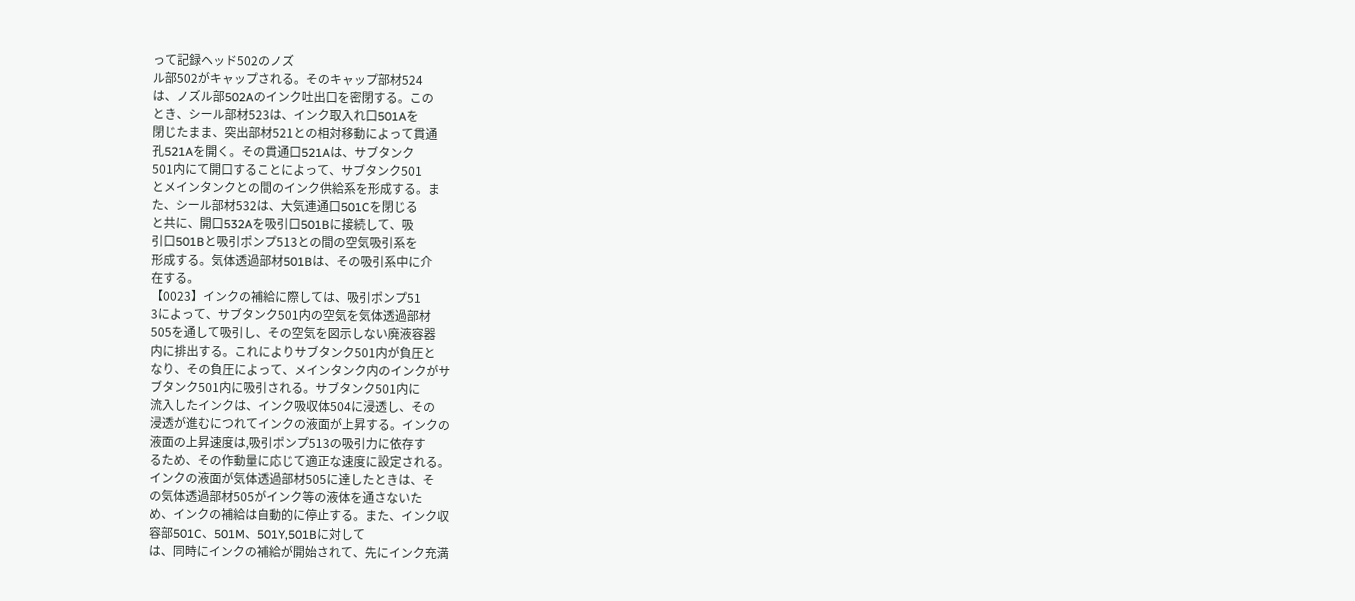って記録ヘッド502のノズ
ル部502がキャップされる。そのキャップ部材524
は、ノズル部502Aのインク吐出口を密閉する。この
とき、シール部材523は、インク取入れ口501Aを
閉じたまま、突出部材521との相対移動によって貫通
孔521Aを開く。その貫通口521Aは、サブタンク
501内にて開口することによって、サブタンク501
とメインタンクとの間のインク供給系を形成する。ま
た、シール部材532は、大気連通口501Cを閉じる
と共に、開口532Aを吸引口501Bに接続して、吸
引口501Bと吸引ポンプ513との間の空気吸引系を
形成する。気体透過部材501Bは、その吸引系中に介
在する。
【0023】インクの補給に際しては、吸引ポンプ51
3によって、サブタンク501内の空気を気体透過部材
505を通して吸引し、その空気を図示しない廃液容器
内に排出する。これによりサブタンク501内が負圧と
なり、その負圧によって、メインタンク内のインクがサ
ブタンク501内に吸引される。サブタンク501内に
流入したインクは、インク吸収体504に浸透し、その
浸透が進むにつれてインクの液面が上昇する。インクの
液面の上昇速度は,吸引ポンプ513の吸引力に依存す
るため、その作動量に応じて適正な速度に設定される。
インクの液面が気体透過部材505に達したときは、そ
の気体透過部材505がインク等の液体を通さないた
め、インクの補給は自動的に停止する。また、インク収
容部501C、501M、501Y,501Bに対して
は、同時にインクの補給が開始されて、先にインク充満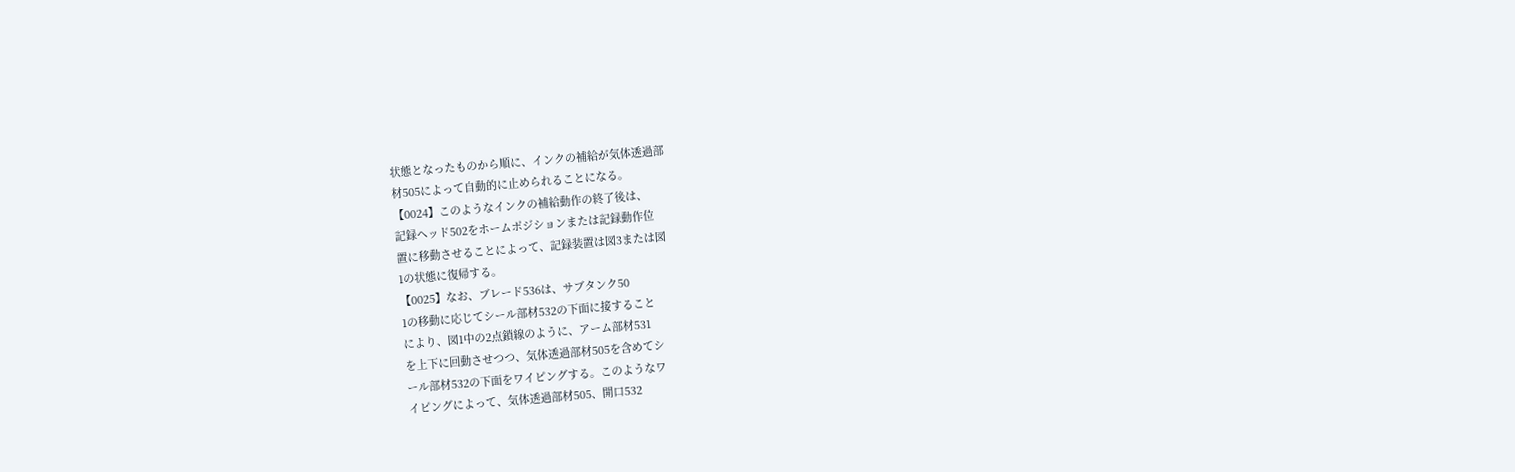状態となったものから順に、インクの補給が気体透過部
材505によって自動的に止められることになる。
【0024】このようなインクの補給動作の終了後は、
記録ヘッド502をホームポジションまたは記録動作位
置に移動させることによって、記録装置は図3または図
1の状態に復帰する。
【0025】なお、ブレード536は、サブタンク50
1の移動に応じてシール部材532の下面に接すること
により、図1中の2点鎖線のように、アーム部材531
を上下に回動させつつ、気体透過部材505を含めてシ
ール部材532の下面をワイピングする。このようなワ
イピングによって、気体透過部材505、開口532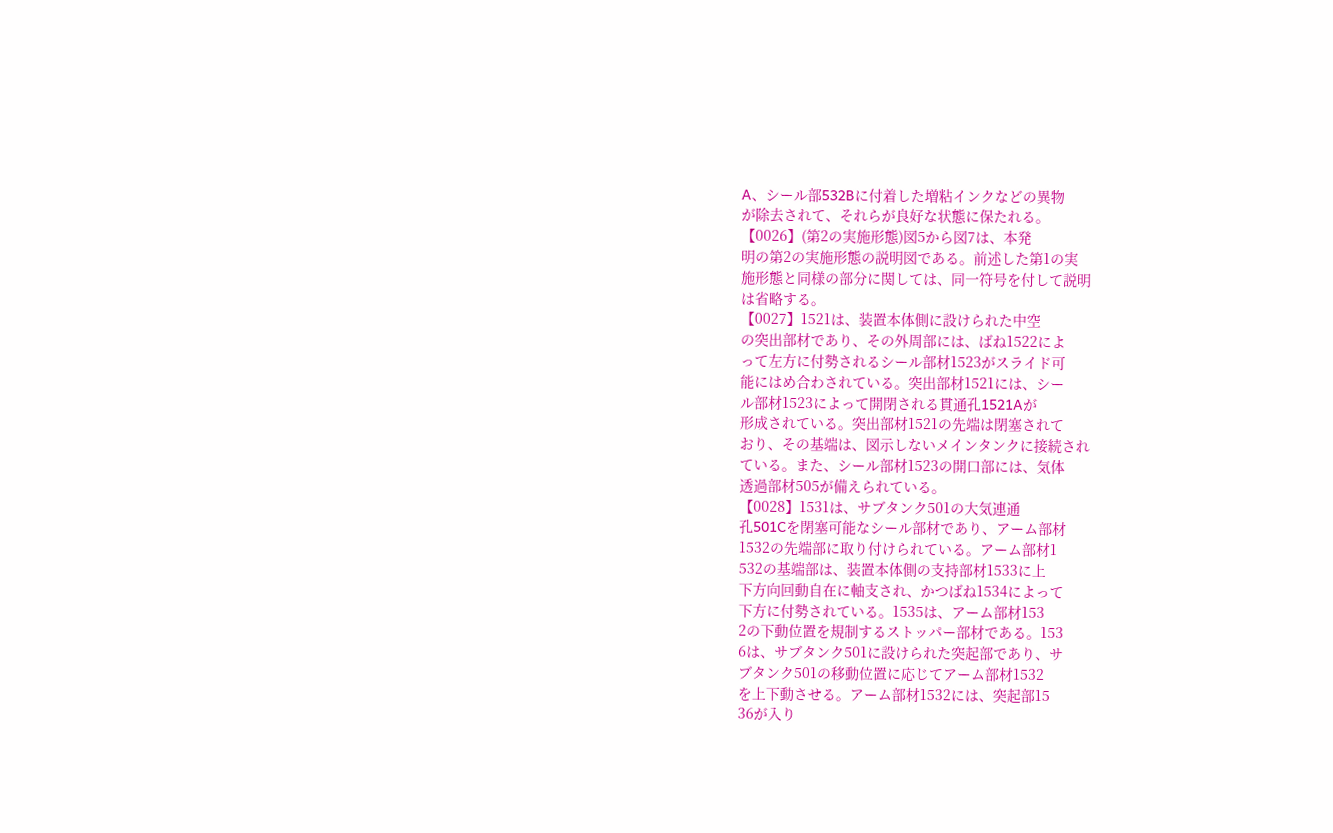A、シール部532Bに付着した増粘インクなどの異物
が除去されて、それらが良好な状態に保たれる。
【0026】(第2の実施形態)図5から図7は、本発
明の第2の実施形態の説明図である。前述した第1の実
施形態と同様の部分に関しては、同一符号を付して説明
は省略する。
【0027】1521は、装置本体側に設けられた中空
の突出部材であり、その外周部には、ばね1522によ
って左方に付勢されるシール部材1523がスライド可
能にはめ合わされている。突出部材1521には、シー
ル部材1523によって開閉される貫通孔1521Aが
形成されている。突出部材1521の先端は閉塞されて
おり、その基端は、図示しないメインタンクに接続され
ている。また、シール部材1523の開口部には、気体
透過部材505が備えられている。
【0028】1531は、サブタンク501の大気連通
孔501Cを閉塞可能なシール部材であり、アーム部材
1532の先端部に取り付けられている。アーム部材1
532の基端部は、装置本体側の支持部材1533に上
下方向回動自在に軸支され、かつばね1534によって
下方に付勢されている。1535は、アーム部材153
2の下動位置を規制するストッパー部材である。153
6は、サブタンク501に設けられた突起部であり、サ
ブタンク501の移動位置に応じてアーム部材1532
を上下動させる。アーム部材1532には、突起部15
36が入り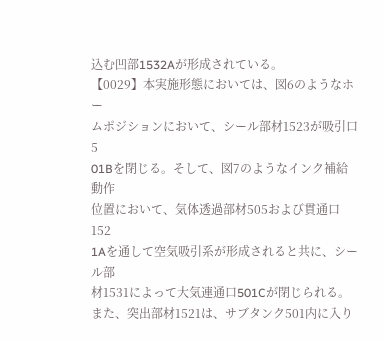込む凹部1532Aが形成されている。
【0029】本実施形態においては、図6のようなホー
ムポジションにおいて、シール部材1523が吸引口5
01Bを閉じる。そして、図7のようなインク補給動作
位置において、気体透過部材505および貫通口152
1Aを通して空気吸引系が形成されると共に、シール部
材1531によって大気連通口501Cが閉じられる。
また、突出部材1521は、サブタンク501内に入り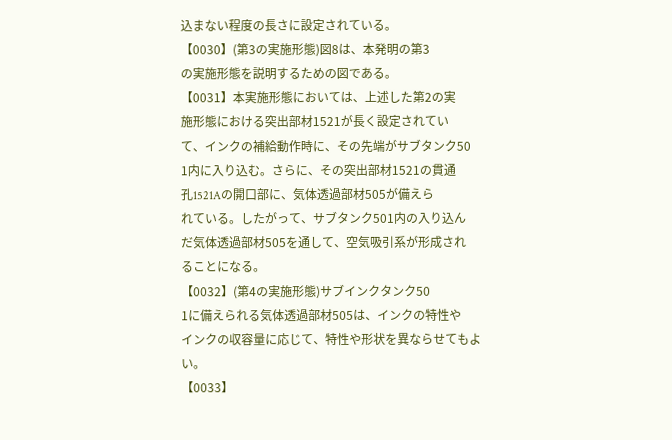込まない程度の長さに設定されている。
【0030】(第3の実施形態)図8は、本発明の第3
の実施形態を説明するための図である。
【0031】本実施形態においては、上述した第2の実
施形態における突出部材1521が長く設定されてい
て、インクの補給動作時に、その先端がサブタンク50
1内に入り込む。さらに、その突出部材1521の貫通
孔1521Aの開口部に、気体透過部材505が備えら
れている。したがって、サブタンク501内の入り込ん
だ気体透過部材505を通して、空気吸引系が形成され
ることになる。
【0032】(第4の実施形態)サブインクタンク50
1に備えられる気体透過部材505は、インクの特性や
インクの収容量に応じて、特性や形状を異ならせてもよ
い。
【0033】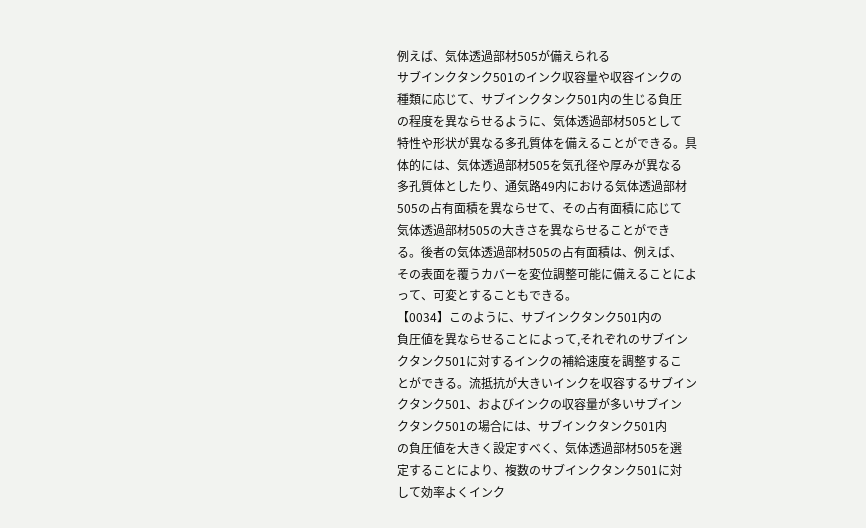例えば、気体透過部材505が備えられる
サブインクタンク501のインク収容量や収容インクの
種類に応じて、サブインクタンク501内の生じる負圧
の程度を異ならせるように、気体透過部材505として
特性や形状が異なる多孔質体を備えることができる。具
体的には、気体透過部材505を気孔径や厚みが異なる
多孔質体としたり、通気路49内における気体透過部材
505の占有面積を異ならせて、その占有面積に応じて
気体透過部材505の大きさを異ならせることができ
る。後者の気体透過部材505の占有面積は、例えば、
その表面を覆うカバーを変位調整可能に備えることによ
って、可変とすることもできる。
【0034】このように、サブインクタンク501内の
負圧値を異ならせることによって,それぞれのサブイン
クタンク501に対するインクの補給速度を調整するこ
とができる。流抵抗が大きいインクを収容するサブイン
クタンク501、およびインクの収容量が多いサブイン
クタンク501の場合には、サブインクタンク501内
の負圧値を大きく設定すべく、気体透過部材505を選
定することにより、複数のサブインクタンク501に対
して効率よくインク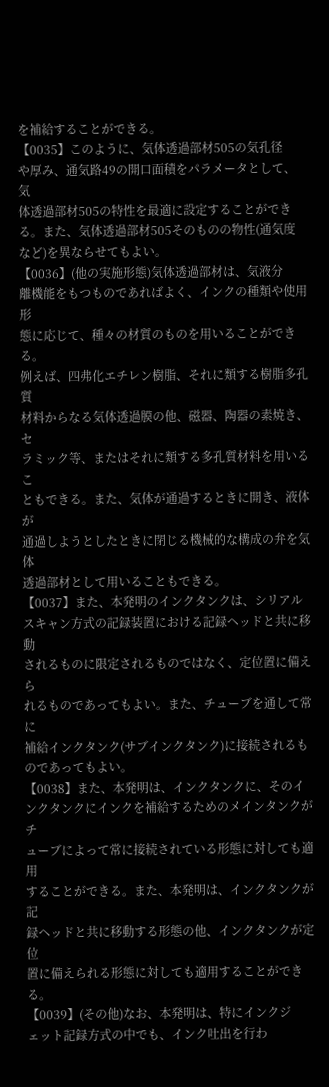を補給することができる。
【0035】このように、気体透過部材505の気孔径
や厚み、通気路49の開口面積をパラメータとして、気
体透過部材505の特性を最適に設定することができ
る。また、気体透過部材505そのものの物性(通気度
など)を異ならせてもよい。
【0036】(他の実施形態)気体透過部材は、気液分
離機能をもつものであればよく、インクの種類や使用形
態に応じて、種々の材質のものを用いることができる。
例えば、四弗化エチレン樹脂、それに類する樹脂多孔質
材料からなる気体透過膜の他、磁器、陶器の素焼き、セ
ラミック等、またはそれに類する多孔質材料を用いるこ
ともできる。また、気体が通過するときに開き、液体が
通過しようとしたときに閉じる機械的な構成の弁を気体
透過部材として用いることもできる。
【0037】また、本発明のインクタンクは、シリアル
スキャン方式の記録装置における記録ヘッドと共に移動
されるものに限定されるものではなく、定位置に備えら
れるものであってもよい。また、チューブを通して常に
補給インクタンク(サブインクタンク)に接続されるも
のであってもよい。
【0038】また、本発明は、インクタンクに、そのイ
ンクタンクにインクを補給するためのメインタンクがチ
ューブによって常に接続されている形態に対しても適用
することができる。また、本発明は、インクタンクが記
録ヘッドと共に移動する形態の他、インクタンクが定位
置に備えられる形態に対しても適用することができる。
【0039】(その他)なお、本発明は、特にインクジ
ェット記録方式の中でも、インク吐出を行わ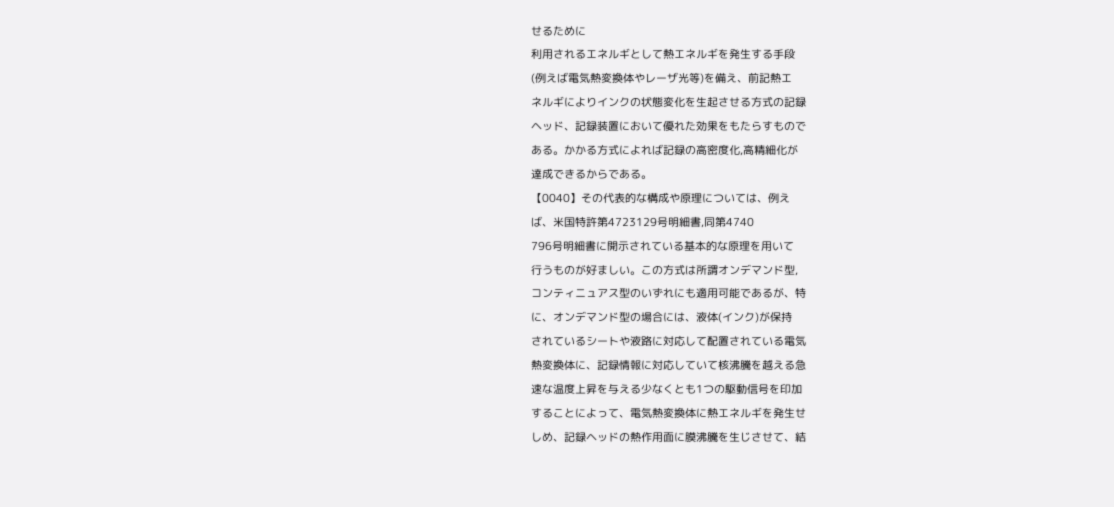せるために
利用されるエネルギとして熱エネルギを発生する手段
(例えば電気熱変換体やレーザ光等)を備え、前記熱エ
ネルギによりインクの状態変化を生起させる方式の記録
ヘッド、記録装置において優れた効果をもたらすもので
ある。かかる方式によれば記録の高密度化,高精細化が
達成できるからである。
【0040】その代表的な構成や原理については、例え
ば、米国特許第4723129号明細書,同第4740
796号明細書に開示されている基本的な原理を用いて
行うものが好ましい。この方式は所謂オンデマンド型,
コンティニュアス型のいずれにも適用可能であるが、特
に、オンデマンド型の場合には、液体(インク)が保持
されているシートや液路に対応して配置されている電気
熱変換体に、記録情報に対応していて核沸騰を越える急
速な温度上昇を与える少なくとも1つの駆動信号を印加
することによって、電気熱変換体に熱エネルギを発生せ
しめ、記録ヘッドの熱作用面に膜沸騰を生じさせて、結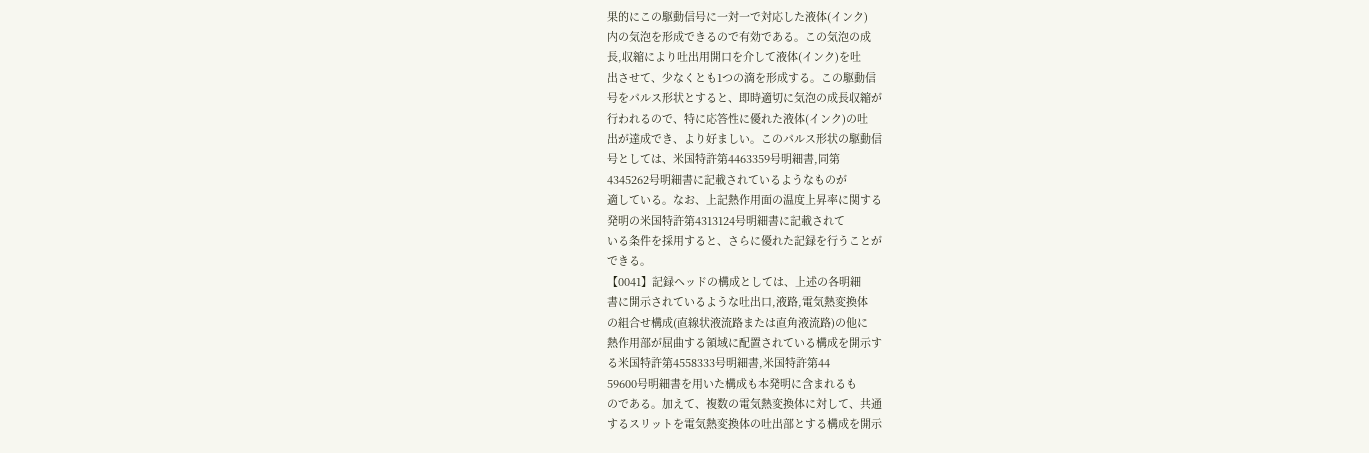果的にこの駆動信号に一対一で対応した液体(インク)
内の気泡を形成できるので有効である。この気泡の成
長,収縮により吐出用開口を介して液体(インク)を吐
出させて、少なくとも1つの滴を形成する。この駆動信
号をパルス形状とすると、即時適切に気泡の成長収縮が
行われるので、特に応答性に優れた液体(インク)の吐
出が達成でき、より好ましい。このパルス形状の駆動信
号としては、米国特許第4463359号明細書,同第
4345262号明細書に記載されているようなものが
適している。なお、上記熱作用面の温度上昇率に関する
発明の米国特許第4313124号明細書に記載されて
いる条件を採用すると、さらに優れた記録を行うことが
できる。
【0041】記録ヘッドの構成としては、上述の各明細
書に開示されているような吐出口,液路,電気熱変換体
の組合せ構成(直線状液流路または直角液流路)の他に
熱作用部が屈曲する領域に配置されている構成を開示す
る米国特許第4558333号明細書,米国特許第44
59600号明細書を用いた構成も本発明に含まれるも
のである。加えて、複数の電気熱変換体に対して、共通
するスリットを電気熱変換体の吐出部とする構成を開示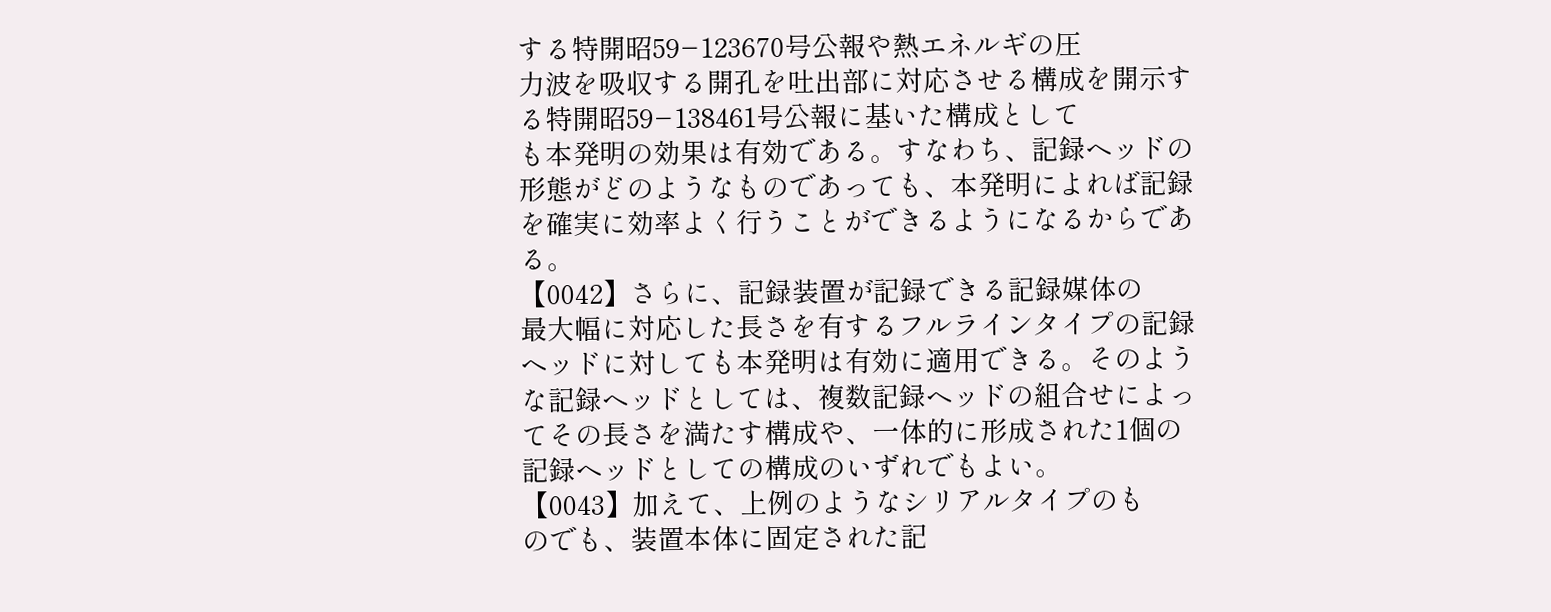する特開昭59−123670号公報や熱エネルギの圧
力波を吸収する開孔を吐出部に対応させる構成を開示す
る特開昭59−138461号公報に基いた構成として
も本発明の効果は有効である。すなわち、記録ヘッドの
形態がどのようなものであっても、本発明によれば記録
を確実に効率よく行うことができるようになるからであ
る。
【0042】さらに、記録装置が記録できる記録媒体の
最大幅に対応した長さを有するフルラインタイプの記録
ヘッドに対しても本発明は有効に適用できる。そのよう
な記録ヘッドとしては、複数記録ヘッドの組合せによっ
てその長さを満たす構成や、一体的に形成された1個の
記録ヘッドとしての構成のいずれでもよい。
【0043】加えて、上例のようなシリアルタイプのも
のでも、装置本体に固定された記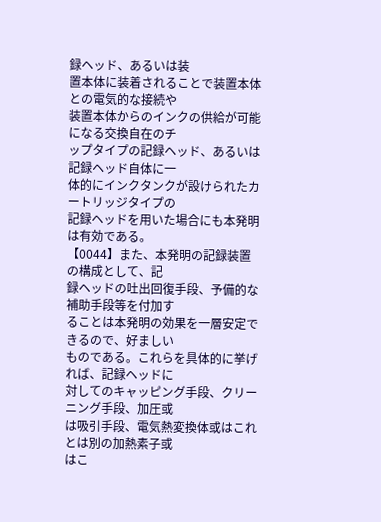録ヘッド、あるいは装
置本体に装着されることで装置本体との電気的な接続や
装置本体からのインクの供給が可能になる交換自在のチ
ップタイプの記録ヘッド、あるいは記録ヘッド自体に一
体的にインクタンクが設けられたカートリッジタイプの
記録ヘッドを用いた場合にも本発明は有効である。
【0044】また、本発明の記録装置の構成として、記
録ヘッドの吐出回復手段、予備的な補助手段等を付加す
ることは本発明の効果を一層安定できるので、好ましい
ものである。これらを具体的に挙げれば、記録ヘッドに
対してのキャッピング手段、クリーニング手段、加圧或
は吸引手段、電気熱変換体或はこれとは別の加熱素子或
はこ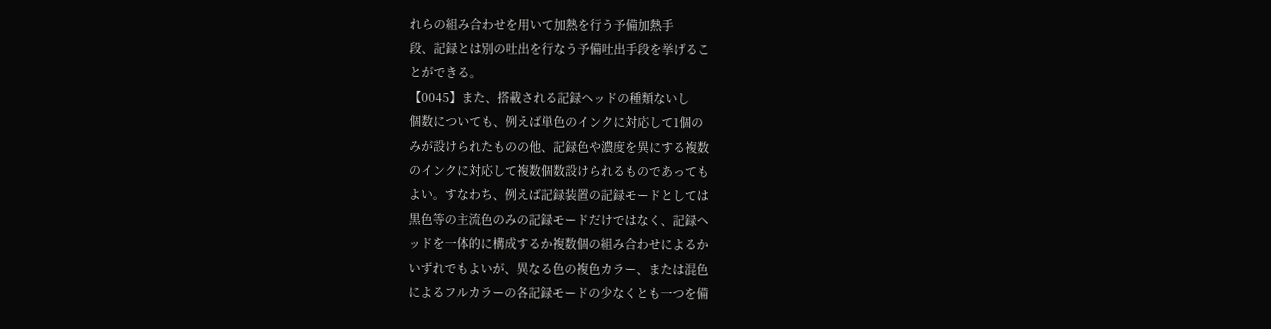れらの組み合わせを用いて加熱を行う予備加熱手
段、記録とは別の吐出を行なう予備吐出手段を挙げるこ
とができる。
【0045】また、搭載される記録ヘッドの種類ないし
個数についても、例えば単色のインクに対応して1個の
みが設けられたものの他、記録色や濃度を異にする複数
のインクに対応して複数個数設けられるものであっても
よい。すなわち、例えば記録装置の記録モードとしては
黒色等の主流色のみの記録モードだけではなく、記録ヘ
ッドを一体的に構成するか複数個の組み合わせによるか
いずれでもよいが、異なる色の複色カラー、または混色
によるフルカラーの各記録モードの少なくとも一つを備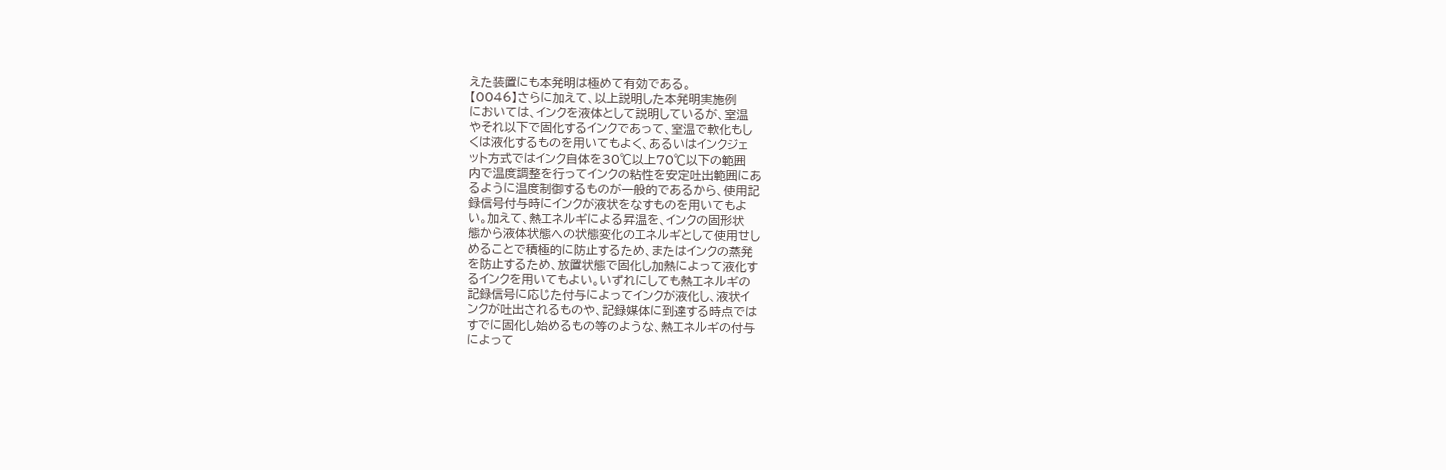えた装置にも本発明は極めて有効である。
【0046】さらに加えて、以上説明した本発明実施例
においては、インクを液体として説明しているが、室温
やそれ以下で固化するインクであって、室温で軟化もし
くは液化するものを用いてもよく、あるいはインクジェ
ット方式ではインク自体を30℃以上70℃以下の範囲
内で温度調整を行ってインクの粘性を安定吐出範囲にあ
るように温度制御するものが一般的であるから、使用記
録信号付与時にインクが液状をなすものを用いてもよ
い。加えて、熱エネルギによる昇温を、インクの固形状
態から液体状態への状態変化のエネルギとして使用せし
めることで積極的に防止するため、またはインクの蒸発
を防止するため、放置状態で固化し加熱によって液化す
るインクを用いてもよい。いずれにしても熱エネルギの
記録信号に応じた付与によってインクが液化し、液状イ
ンクが吐出されるものや、記録媒体に到達する時点では
すでに固化し始めるもの等のような、熱エネルギの付与
によって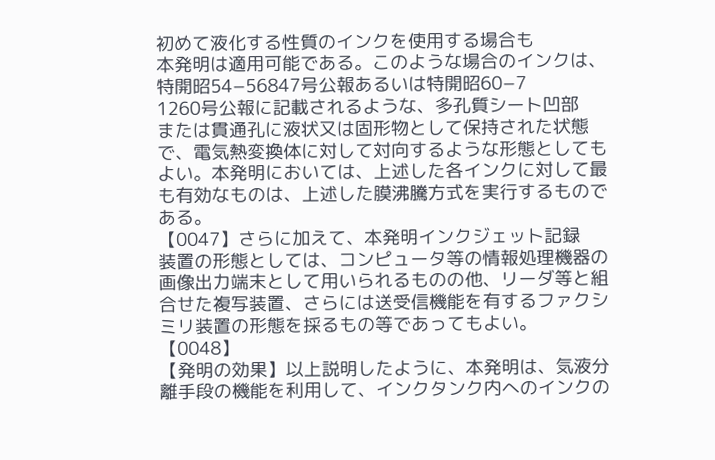初めて液化する性質のインクを使用する場合も
本発明は適用可能である。このような場合のインクは、
特開昭54−56847号公報あるいは特開昭60−7
1260号公報に記載されるような、多孔質シート凹部
または貫通孔に液状又は固形物として保持された状態
で、電気熱変換体に対して対向するような形態としても
よい。本発明においては、上述した各インクに対して最
も有効なものは、上述した膜沸騰方式を実行するもので
ある。
【0047】さらに加えて、本発明インクジェット記録
装置の形態としては、コンピュータ等の情報処理機器の
画像出力端末として用いられるものの他、リーダ等と組
合せた複写装置、さらには送受信機能を有するファクシ
ミリ装置の形態を採るもの等であってもよい。
【0048】
【発明の効果】以上説明したように、本発明は、気液分
離手段の機能を利用して、インクタンク内へのインクの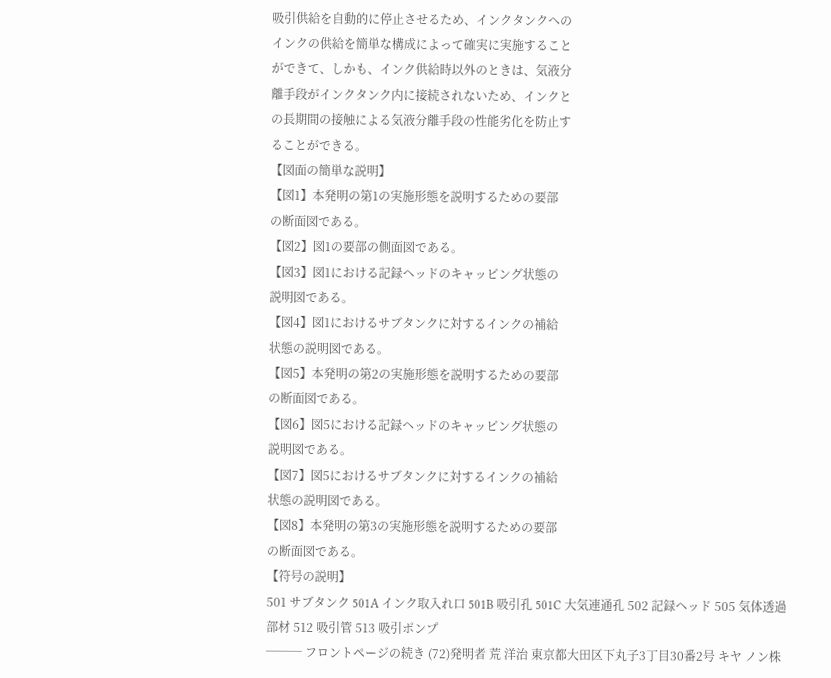吸引供給を自動的に停止させるため、インクタンクへの
インクの供給を簡単な構成によって確実に実施すること
ができて、しかも、インク供給時以外のときは、気液分
離手段がインクタンク内に接続されないため、インクと
の長期間の接触による気液分離手段の性能劣化を防止す
ることができる。
【図面の簡単な説明】
【図1】本発明の第1の実施形態を説明するための要部
の断面図である。
【図2】図1の要部の側面図である。
【図3】図1における記録ヘッドのキャッピング状態の
説明図である。
【図4】図1におけるサブタンクに対するインクの補給
状態の説明図である。
【図5】本発明の第2の実施形態を説明するための要部
の断面図である。
【図6】図5における記録ヘッドのキャッピング状態の
説明図である。
【図7】図5におけるサブタンクに対するインクの補給
状態の説明図である。
【図8】本発明の第3の実施形態を説明するための要部
の断面図である。
【符号の説明】
501 サブタンク 501A インク取入れ口 501B 吸引孔 501C 大気連通孔 502 記録ヘッド 505 気体透過部材 512 吸引管 513 吸引ポンプ
─── フロントページの続き (72)発明者 荒 洋治 東京都大田区下丸子3丁目30番2号 キヤ ノン株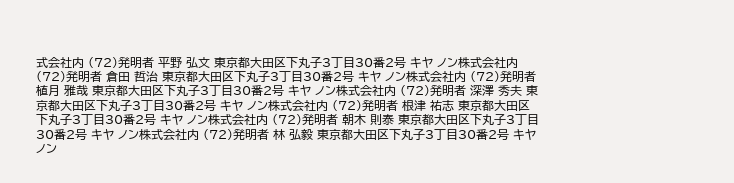式会社内 (72)発明者 平野 弘文 東京都大田区下丸子3丁目30番2号 キヤ ノン株式会社内 (72)発明者 倉田 哲治 東京都大田区下丸子3丁目30番2号 キヤ ノン株式会社内 (72)発明者 植月 雅哉 東京都大田区下丸子3丁目30番2号 キヤ ノン株式会社内 (72)発明者 深澤 秀夫 東京都大田区下丸子3丁目30番2号 キヤ ノン株式会社内 (72)発明者 根津 祐志 東京都大田区下丸子3丁目30番2号 キヤ ノン株式会社内 (72)発明者 朝木 則泰 東京都大田区下丸子3丁目30番2号 キヤ ノン株式会社内 (72)発明者 林 弘毅 東京都大田区下丸子3丁目30番2号 キヤ ノン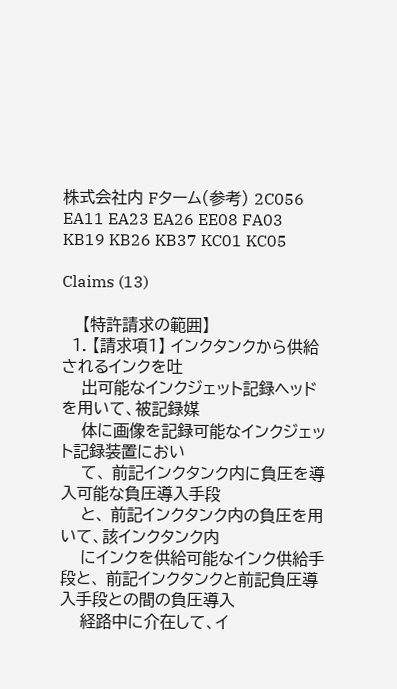株式会社内 Fターム(参考) 2C056 EA11 EA23 EA26 EE08 FA03 KB19 KB26 KB37 KC01 KC05

Claims (13)

    【特許請求の範囲】
  1. 【請求項1】 インクタンクから供給されるインクを吐
    出可能なインクジェット記録ヘッドを用いて、被記録媒
    体に画像を記録可能なインクジェット記録装置におい
    て、 前記インクタンク内に負圧を導入可能な負圧導入手段
    と、 前記インクタンク内の負圧を用いて、該インクタンク内
    にインクを供給可能なインク供給手段と、 前記インクタンクと前記負圧導入手段との間の負圧導入
    経路中に介在して、イ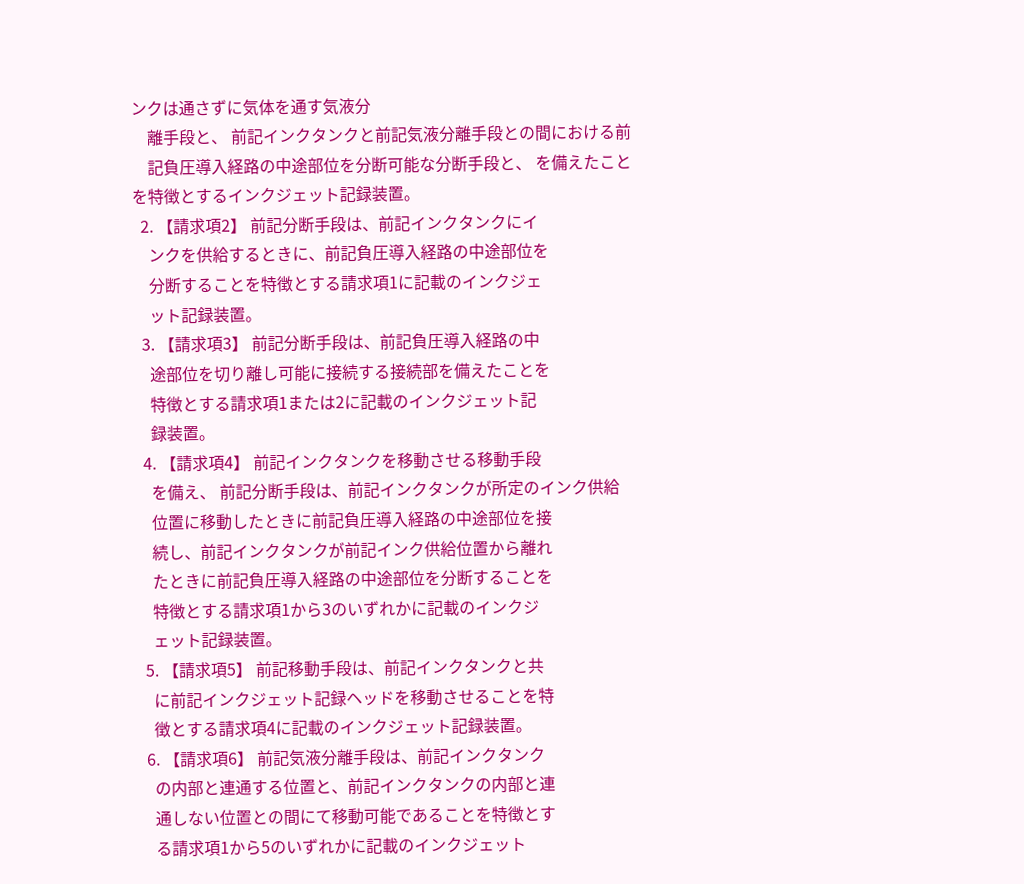ンクは通さずに気体を通す気液分
    離手段と、 前記インクタンクと前記気液分離手段との間における前
    記負圧導入経路の中途部位を分断可能な分断手段と、 を備えたことを特徴とするインクジェット記録装置。
  2. 【請求項2】 前記分断手段は、前記インクタンクにイ
    ンクを供給するときに、前記負圧導入経路の中途部位を
    分断することを特徴とする請求項1に記載のインクジェ
    ット記録装置。
  3. 【請求項3】 前記分断手段は、前記負圧導入経路の中
    途部位を切り離し可能に接続する接続部を備えたことを
    特徴とする請求項1または2に記載のインクジェット記
    録装置。
  4. 【請求項4】 前記インクタンクを移動させる移動手段
    を備え、 前記分断手段は、前記インクタンクが所定のインク供給
    位置に移動したときに前記負圧導入経路の中途部位を接
    続し、前記インクタンクが前記インク供給位置から離れ
    たときに前記負圧導入経路の中途部位を分断することを
    特徴とする請求項1から3のいずれかに記載のインクジ
    ェット記録装置。
  5. 【請求項5】 前記移動手段は、前記インクタンクと共
    に前記インクジェット記録ヘッドを移動させることを特
    徴とする請求項4に記載のインクジェット記録装置。
  6. 【請求項6】 前記気液分離手段は、前記インクタンク
    の内部と連通する位置と、前記インクタンクの内部と連
    通しない位置との間にて移動可能であることを特徴とす
    る請求項1から5のいずれかに記載のインクジェット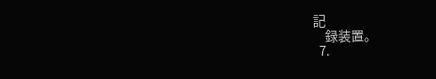記
    録装置。
  7.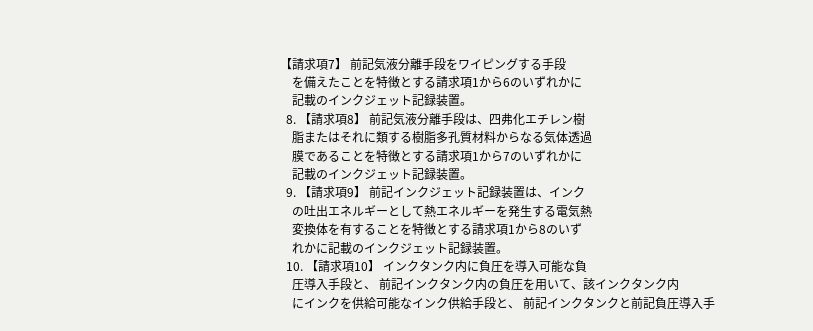【請求項7】 前記気液分離手段をワイピングする手段
    を備えたことを特徴とする請求項1から6のいずれかに
    記載のインクジェット記録装置。
  8. 【請求項8】 前記気液分離手段は、四弗化エチレン樹
    脂またはそれに類する樹脂多孔質材料からなる気体透過
    膜であることを特徴とする請求項1から7のいずれかに
    記載のインクジェット記録装置。
  9. 【請求項9】 前記インクジェット記録装置は、インク
    の吐出エネルギーとして熱エネルギーを発生する電気熱
    変換体を有することを特徴とする請求項1から8のいず
    れかに記載のインクジェット記録装置。
  10. 【請求項10】 インクタンク内に負圧を導入可能な負
    圧導入手段と、 前記インクタンク内の負圧を用いて、該インクタンク内
    にインクを供給可能なインク供給手段と、 前記インクタンクと前記負圧導入手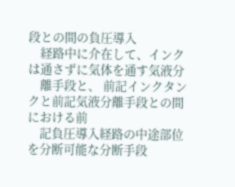段との間の負圧導入
    経路中に介在して、インクは通さずに気体を通す気液分
    離手段と、 前記インクタンクと前記気液分離手段との間における前
    記負圧導入経路の中途部位を分断可能な分断手段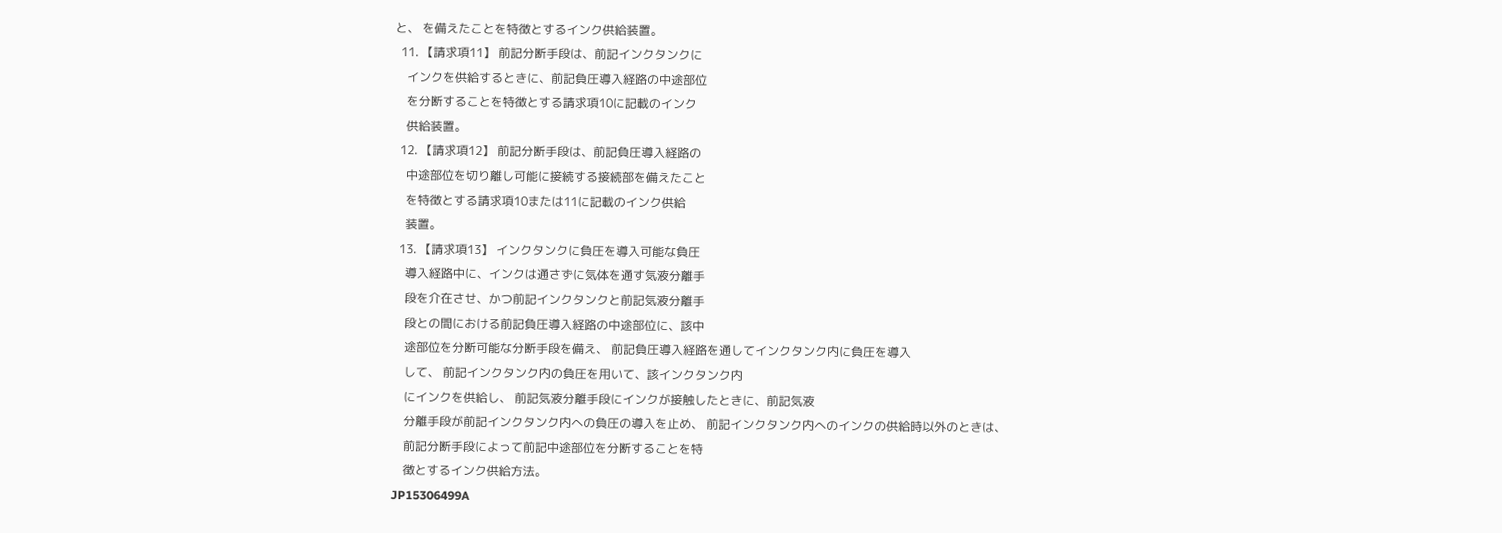と、 を備えたことを特徴とするインク供給装置。
  11. 【請求項11】 前記分断手段は、前記インクタンクに
    インクを供給するときに、前記負圧導入経路の中途部位
    を分断することを特徴とする請求項10に記載のインク
    供給装置。
  12. 【請求項12】 前記分断手段は、前記負圧導入経路の
    中途部位を切り離し可能に接続する接続部を備えたこと
    を特徴とする請求項10または11に記載のインク供給
    装置。
  13. 【請求項13】 インクタンクに負圧を導入可能な負圧
    導入経路中に、インクは通さずに気体を通す気液分離手
    段を介在させ、かつ前記インクタンクと前記気液分離手
    段との間における前記負圧導入経路の中途部位に、該中
    途部位を分断可能な分断手段を備え、 前記負圧導入経路を通してインクタンク内に負圧を導入
    して、 前記インクタンク内の負圧を用いて、該インクタンク内
    にインクを供給し、 前記気液分離手段にインクが接触したときに、前記気液
    分離手段が前記インクタンク内への負圧の導入を止め、 前記インクタンク内へのインクの供給時以外のときは、
    前記分断手段によって前記中途部位を分断することを特
    徴とするインク供給方法。
JP15306499A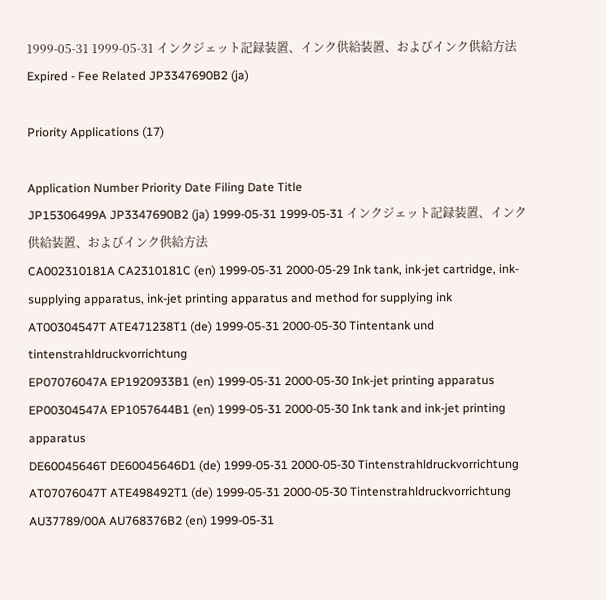1999-05-31 1999-05-31 インクジェット記録装置、インク供給装置、およびインク供給方法 Expired - Fee Related JP3347690B2 (ja)

Priority Applications (17)

Application Number Priority Date Filing Date Title
JP15306499A JP3347690B2 (ja) 1999-05-31 1999-05-31 インクジェット記録装置、インク供給装置、およびインク供給方法
CA002310181A CA2310181C (en) 1999-05-31 2000-05-29 Ink tank, ink-jet cartridge, ink-supplying apparatus, ink-jet printing apparatus and method for supplying ink
AT00304547T ATE471238T1 (de) 1999-05-31 2000-05-30 Tintentank und tintenstrahldruckvorrichtung
EP07076047A EP1920933B1 (en) 1999-05-31 2000-05-30 Ink-jet printing apparatus
EP00304547A EP1057644B1 (en) 1999-05-31 2000-05-30 Ink tank and ink-jet printing apparatus
DE60045646T DE60045646D1 (de) 1999-05-31 2000-05-30 Tintenstrahldruckvorrichtung
AT07076047T ATE498492T1 (de) 1999-05-31 2000-05-30 Tintenstrahldruckvorrichtung
AU37789/00A AU768376B2 (en) 1999-05-31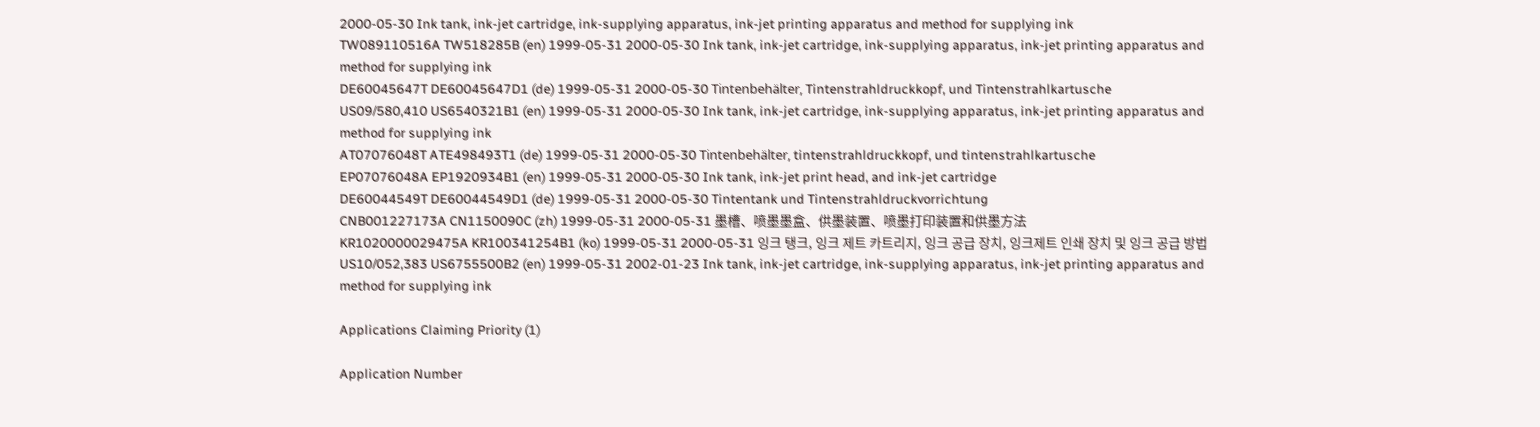2000-05-30 Ink tank, ink-jet cartridge, ink-supplying apparatus, ink-jet printing apparatus and method for supplying ink
TW089110516A TW518285B (en) 1999-05-31 2000-05-30 Ink tank, ink-jet cartridge, ink-supplying apparatus, ink-jet printing apparatus and method for supplying ink
DE60045647T DE60045647D1 (de) 1999-05-31 2000-05-30 Tintenbehälter, Tintenstrahldruckkopf, und Tintenstrahlkartusche
US09/580,410 US6540321B1 (en) 1999-05-31 2000-05-30 Ink tank, ink-jet cartridge, ink-supplying apparatus, ink-jet printing apparatus and method for supplying ink
AT07076048T ATE498493T1 (de) 1999-05-31 2000-05-30 Tintenbehälter, tintenstrahldruckkopf, und tintenstrahlkartusche
EP07076048A EP1920934B1 (en) 1999-05-31 2000-05-30 Ink tank, ink-jet print head, and ink-jet cartridge
DE60044549T DE60044549D1 (de) 1999-05-31 2000-05-30 Tintentank und Tintenstrahldruckvorrichtung
CNB001227173A CN1150090C (zh) 1999-05-31 2000-05-31 墨槽、喷墨墨盒、供墨装置、喷墨打印装置和供墨方法
KR1020000029475A KR100341254B1 (ko) 1999-05-31 2000-05-31 잉크 탱크, 잉크 제트 카트리지, 잉크 공급 장치, 잉크제트 인쇄 장치 및 잉크 공급 방법
US10/052,383 US6755500B2 (en) 1999-05-31 2002-01-23 Ink tank, ink-jet cartridge, ink-supplying apparatus, ink-jet printing apparatus and method for supplying ink

Applications Claiming Priority (1)

Application Number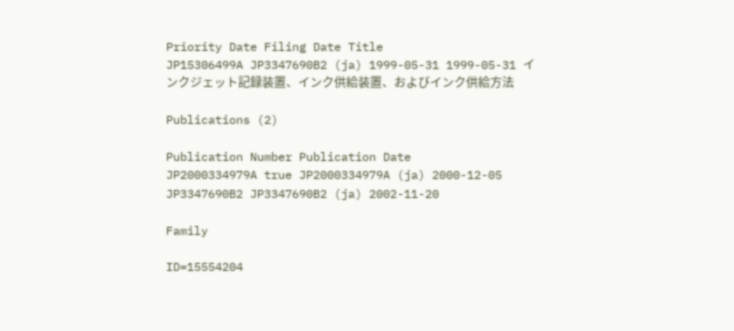Priority Date Filing Date Title
JP15306499A JP3347690B2 (ja) 1999-05-31 1999-05-31 インクジェット記録装置、インク供給装置、およびインク供給方法

Publications (2)

Publication Number Publication Date
JP2000334979A true JP2000334979A (ja) 2000-12-05
JP3347690B2 JP3347690B2 (ja) 2002-11-20

Family

ID=15554204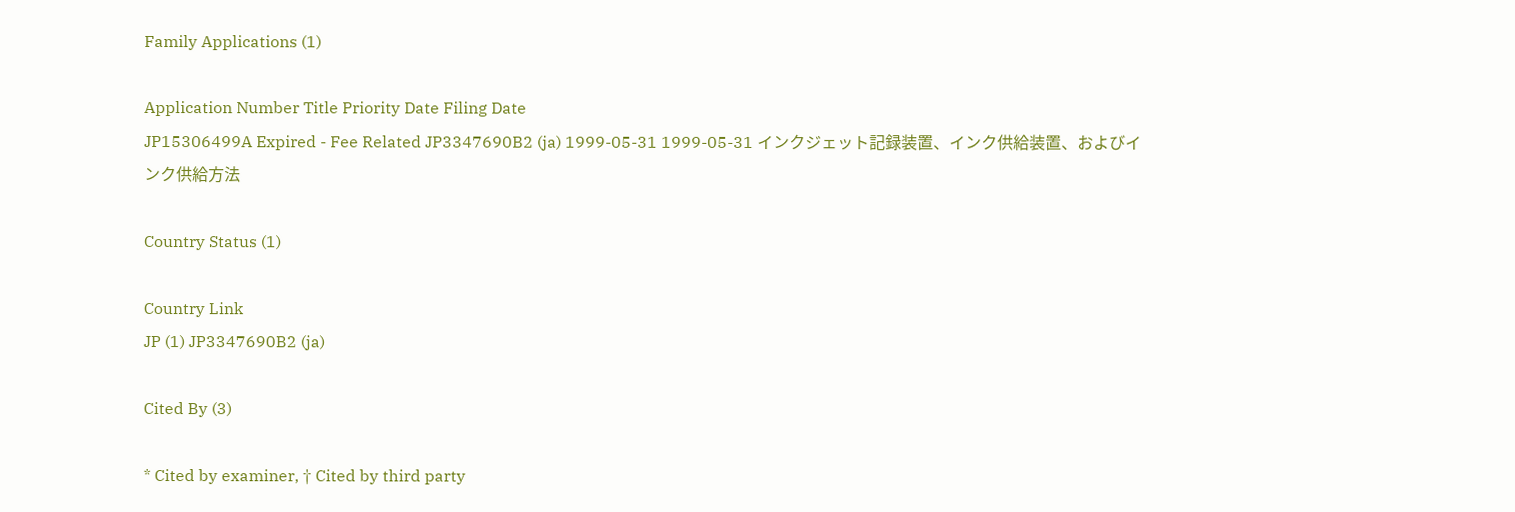Family Applications (1)

Application Number Title Priority Date Filing Date
JP15306499A Expired - Fee Related JP3347690B2 (ja) 1999-05-31 1999-05-31 インクジェット記録装置、インク供給装置、およびインク供給方法

Country Status (1)

Country Link
JP (1) JP3347690B2 (ja)

Cited By (3)

* Cited by examiner, † Cited by third party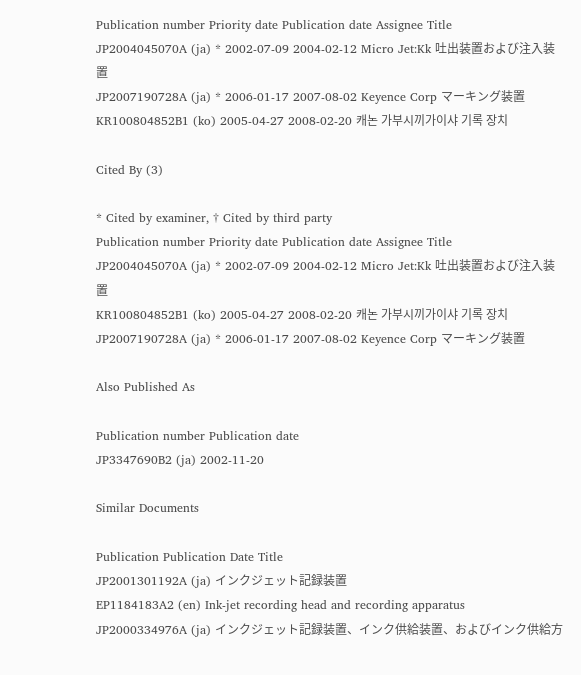Publication number Priority date Publication date Assignee Title
JP2004045070A (ja) * 2002-07-09 2004-02-12 Micro Jet:Kk 吐出装置および注入装置
JP2007190728A (ja) * 2006-01-17 2007-08-02 Keyence Corp マーキング装置
KR100804852B1 (ko) 2005-04-27 2008-02-20 캐논 가부시끼가이샤 기록 장치

Cited By (3)

* Cited by examiner, † Cited by third party
Publication number Priority date Publication date Assignee Title
JP2004045070A (ja) * 2002-07-09 2004-02-12 Micro Jet:Kk 吐出装置および注入装置
KR100804852B1 (ko) 2005-04-27 2008-02-20 캐논 가부시끼가이샤 기록 장치
JP2007190728A (ja) * 2006-01-17 2007-08-02 Keyence Corp マーキング装置

Also Published As

Publication number Publication date
JP3347690B2 (ja) 2002-11-20

Similar Documents

Publication Publication Date Title
JP2001301192A (ja) インクジェット記録装置
EP1184183A2 (en) Ink-jet recording head and recording apparatus
JP2000334976A (ja) インクジェット記録装置、インク供給装置、およびインク供給方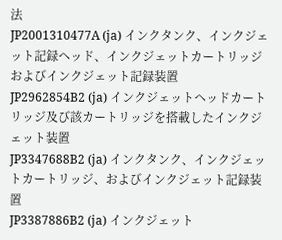法
JP2001310477A (ja) インクタンク、インクジェット記録ヘッド、インクジェットカートリッジおよびインクジェット記録装置
JP2962854B2 (ja) インクジェットヘッドカートリッジ及び該カートリッジを搭載したインクジェット装置
JP3347688B2 (ja) インクタンク、インクジェットカートリッジ、およびインクジェット記録装置
JP3387886B2 (ja) インクジェット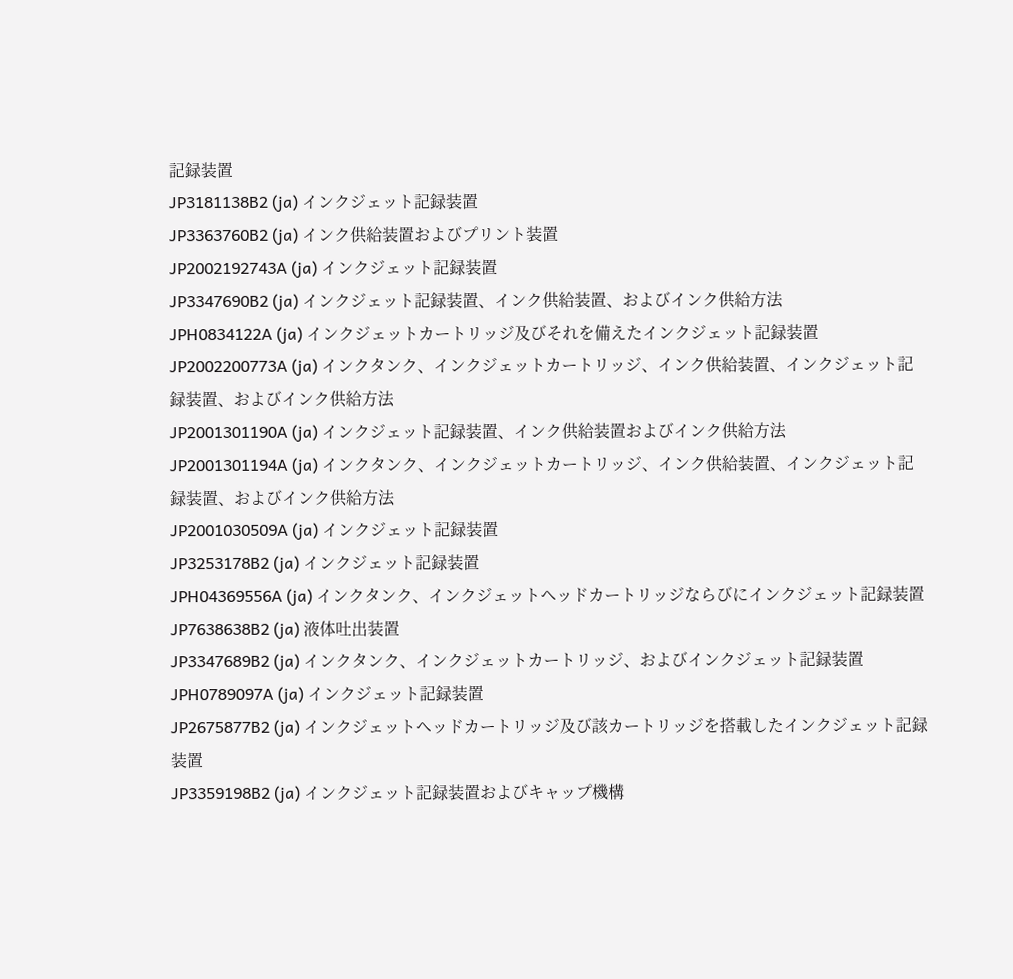記録装置
JP3181138B2 (ja) インクジェット記録装置
JP3363760B2 (ja) インク供給装置およびプリント装置
JP2002192743A (ja) インクジェット記録装置
JP3347690B2 (ja) インクジェット記録装置、インク供給装置、およびインク供給方法
JPH0834122A (ja) インクジェットカートリッジ及びそれを備えたインクジェット記録装置
JP2002200773A (ja) インクタンク、インクジェットカートリッジ、インク供給装置、インクジェット記録装置、およびインク供給方法
JP2001301190A (ja) インクジェット記録装置、インク供給装置およびインク供給方法
JP2001301194A (ja) インクタンク、インクジェットカートリッジ、インク供給装置、インクジェット記録装置、およびインク供給方法
JP2001030509A (ja) インクジェット記録装置
JP3253178B2 (ja) インクジェット記録装置
JPH04369556A (ja) インクタンク、インクジェットヘッドカートリッジならびにインクジェット記録装置
JP7638638B2 (ja) 液体吐出装置
JP3347689B2 (ja) インクタンク、インクジェットカートリッジ、およびインクジェット記録装置
JPH0789097A (ja) インクジェット記録装置
JP2675877B2 (ja) インクジェットヘッドカートリッジ及び該カートリッジを搭載したインクジェット記録装置
JP3359198B2 (ja) インクジェット記録装置およびキャップ機構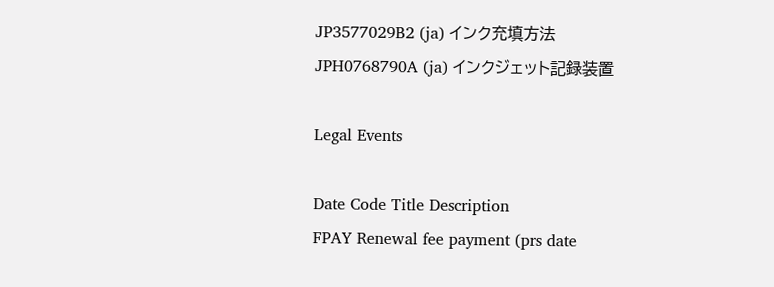JP3577029B2 (ja) インク充填方法
JPH0768790A (ja) インクジェット記録装置

Legal Events

Date Code Title Description
FPAY Renewal fee payment (prs date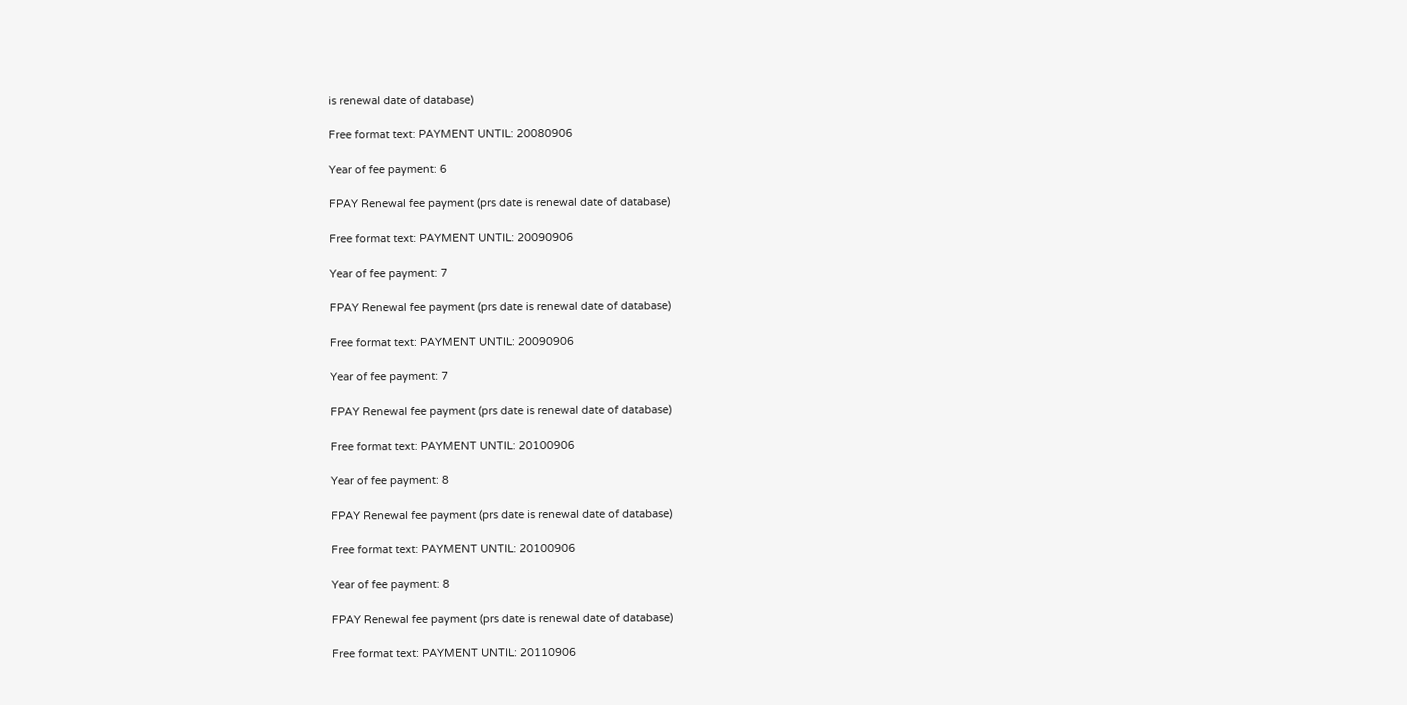is renewal date of database)

Free format text: PAYMENT UNTIL: 20080906

Year of fee payment: 6

FPAY Renewal fee payment (prs date is renewal date of database)

Free format text: PAYMENT UNTIL: 20090906

Year of fee payment: 7

FPAY Renewal fee payment (prs date is renewal date of database)

Free format text: PAYMENT UNTIL: 20090906

Year of fee payment: 7

FPAY Renewal fee payment (prs date is renewal date of database)

Free format text: PAYMENT UNTIL: 20100906

Year of fee payment: 8

FPAY Renewal fee payment (prs date is renewal date of database)

Free format text: PAYMENT UNTIL: 20100906

Year of fee payment: 8

FPAY Renewal fee payment (prs date is renewal date of database)

Free format text: PAYMENT UNTIL: 20110906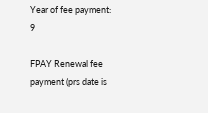Year of fee payment: 9

FPAY Renewal fee payment (prs date is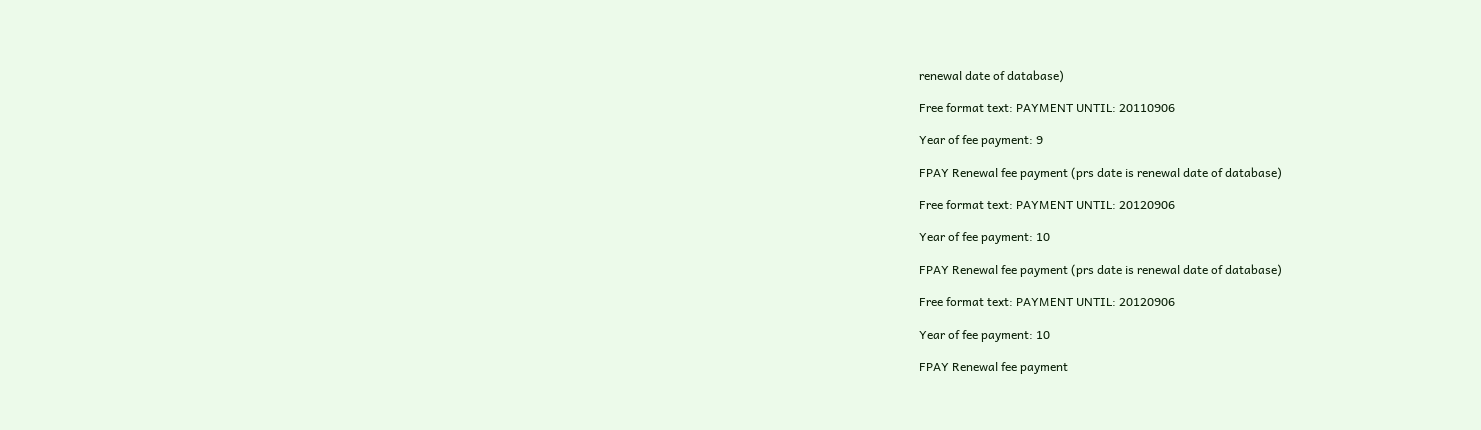renewal date of database)

Free format text: PAYMENT UNTIL: 20110906

Year of fee payment: 9

FPAY Renewal fee payment (prs date is renewal date of database)

Free format text: PAYMENT UNTIL: 20120906

Year of fee payment: 10

FPAY Renewal fee payment (prs date is renewal date of database)

Free format text: PAYMENT UNTIL: 20120906

Year of fee payment: 10

FPAY Renewal fee payment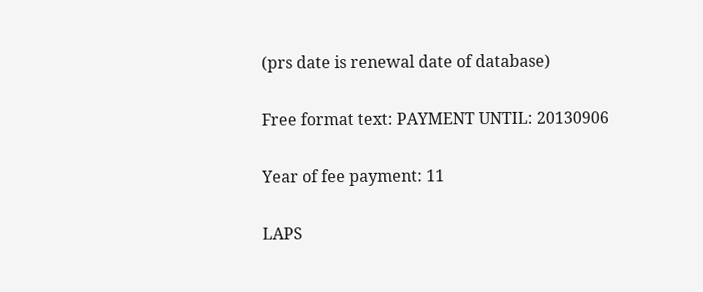(prs date is renewal date of database)

Free format text: PAYMENT UNTIL: 20130906

Year of fee payment: 11

LAPS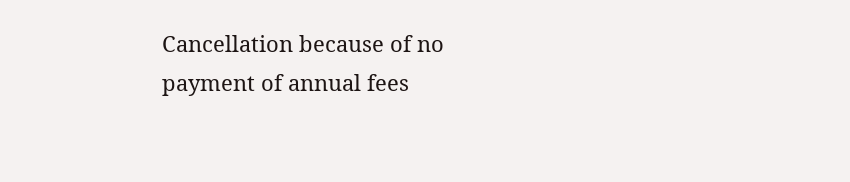Cancellation because of no payment of annual fees